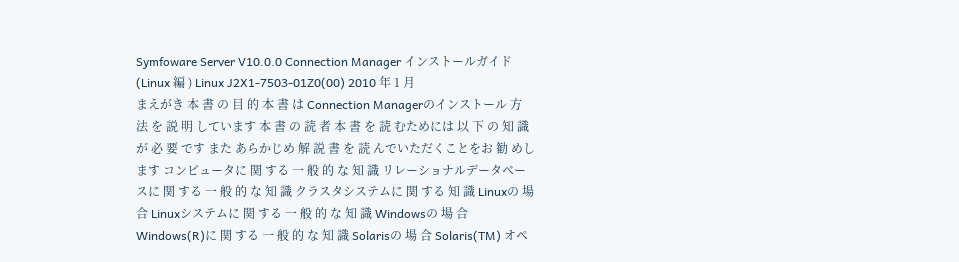Symfoware Server V10.0.0 Connection Manager インストールガイド(Linux 編 ) Linux J2X1-7503-01Z0(00) 2010 年 1 月
まえがき 本 書 の 目 的 本 書 は Connection Managerのインストール 方 法 を 説 明 しています 本 書 の 読 者 本 書 を 読 むためには 以 下 の 知 識 が 必 要 です また あらかじめ 解 説 書 を 読 んでいただくことをお 勧 めします コンピュータに 関 する 一 般 的 な 知 識 リレーショナルデータベースに 関 する 一 般 的 な 知 識 クラスタシステムに 関 する 知 識 Linuxの 場 合 Linuxシステムに 関 する 一 般 的 な 知 識 Windowsの 場 合 Windows(R)に 関 する 一 般 的 な 知 識 Solarisの 場 合 Solaris(TM) オペ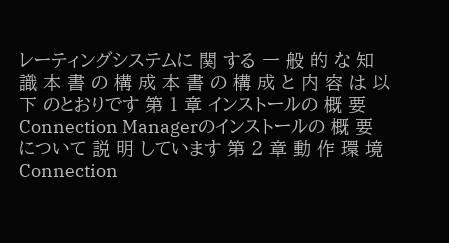レーティングシステムに 関 する 一 般 的 な 知 識 本 書 の 構 成 本 書 の 構 成 と 内 容 は 以 下 のとおりです 第 1 章 インストールの 概 要 Connection Managerのインストールの 概 要 について 説 明 しています 第 2 章 動 作 環 境 Connection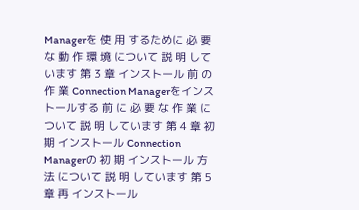Managerを 使 用 するために 必 要 な 動 作 環 境 について 説 明 しています 第 3 章 インストール 前 の 作 業 Connection Managerをインストールする 前 に 必 要 な 作 業 について 説 明 しています 第 4 章 初 期 インストール Connection Managerの 初 期 インストール 方 法 について 説 明 しています 第 5 章 再 インストール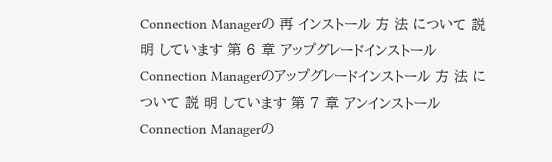Connection Managerの 再 インストール 方 法 について 説 明 しています 第 6 章 アップグレードインストール Connection Managerのアップグレードインストール 方 法 について 説 明 しています 第 7 章 アンインストール Connection Managerの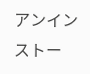アンインストー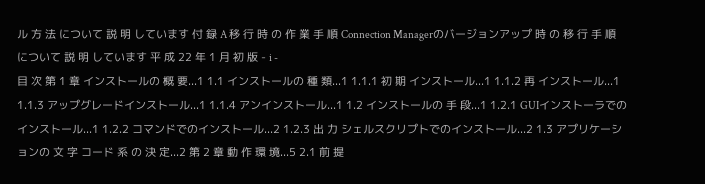ル 方 法 について 説 明 しています 付 録 A 移 行 時 の 作 業 手 順 Connection Managerのバージョンアップ 時 の 移 行 手 順 について 説 明 しています 平 成 22 年 1 月 初 版 - i -
目 次 第 1 章 インストールの 概 要...1 1.1 インストールの 種 類...1 1.1.1 初 期 インストール...1 1.1.2 再 インストール...1 1.1.3 アップグレードインストール...1 1.1.4 アンインストール...1 1.2 インストールの 手 段...1 1.2.1 GUIインストーラでのインストール...1 1.2.2 コマンドでのインストール...2 1.2.3 出 力 シェルスクリプトでのインストール...2 1.3 アプリケーションの 文 字 コード 系 の 決 定...2 第 2 章 動 作 環 境...5 2.1 前 提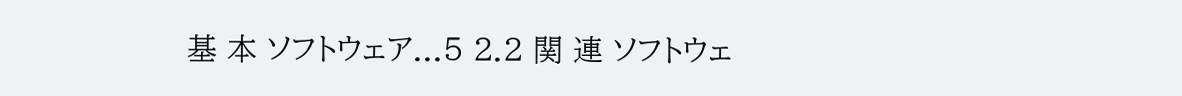基 本 ソフトウェア...5 2.2 関 連 ソフトウェ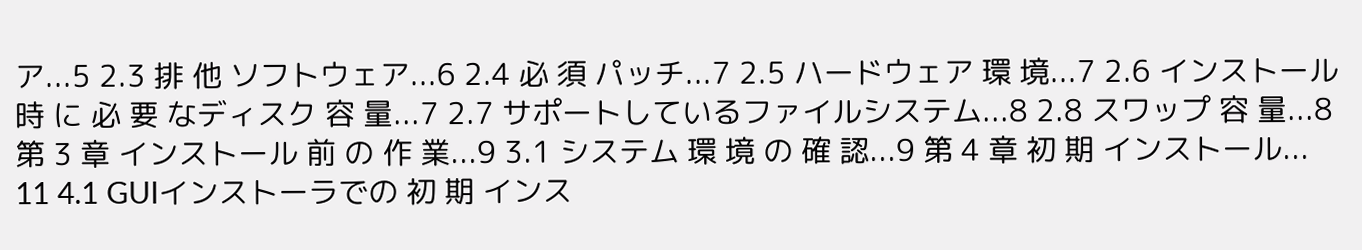ア...5 2.3 排 他 ソフトウェア...6 2.4 必 須 パッチ...7 2.5 ハードウェア 環 境...7 2.6 インストール 時 に 必 要 なディスク 容 量...7 2.7 サポートしているファイルシステム...8 2.8 スワップ 容 量...8 第 3 章 インストール 前 の 作 業...9 3.1 システム 環 境 の 確 認...9 第 4 章 初 期 インストール... 11 4.1 GUIインストーラでの 初 期 インス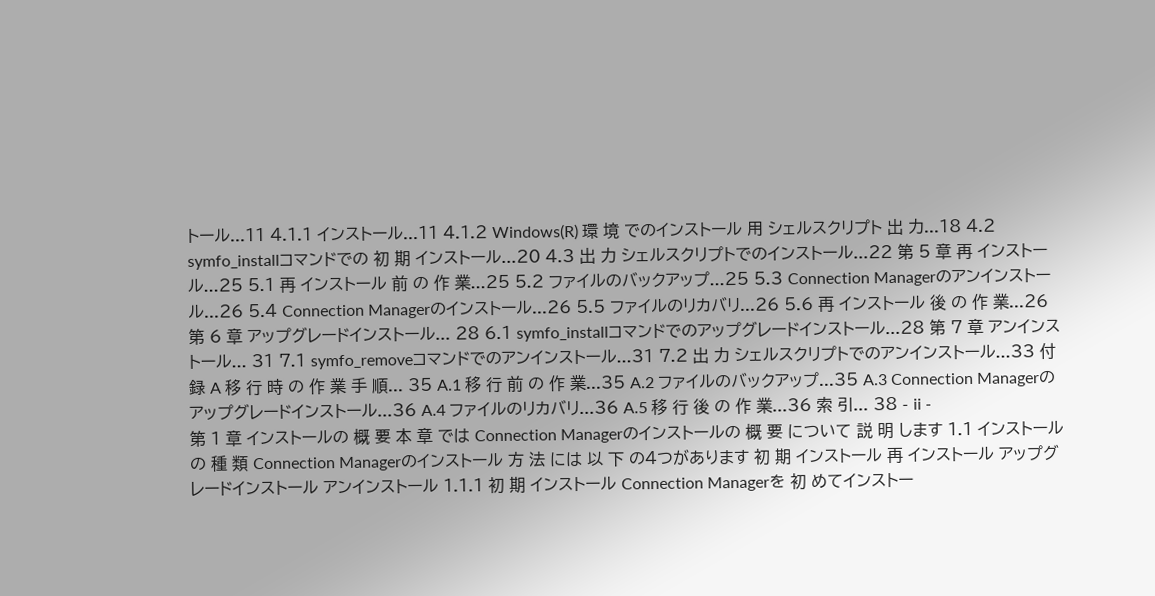トール...11 4.1.1 インストール...11 4.1.2 Windows(R) 環 境 でのインストール 用 シェルスクリプト 出 力...18 4.2 symfo_installコマンドでの 初 期 インストール...20 4.3 出 力 シェルスクリプトでのインストール...22 第 5 章 再 インストール...25 5.1 再 インストール 前 の 作 業...25 5.2 ファイルのバックアップ...25 5.3 Connection Managerのアンインストール...26 5.4 Connection Managerのインストール...26 5.5 ファイルのリカバリ...26 5.6 再 インストール 後 の 作 業...26 第 6 章 アップグレードインストール... 28 6.1 symfo_installコマンドでのアップグレードインストール...28 第 7 章 アンインストール... 31 7.1 symfo_removeコマンドでのアンインストール...31 7.2 出 力 シェルスクリプトでのアンインストール...33 付 録 A 移 行 時 の 作 業 手 順... 35 A.1 移 行 前 の 作 業...35 A.2 ファイルのバックアップ...35 A.3 Connection Managerのアップグレードインストール...36 A.4 ファイルのリカバリ...36 A.5 移 行 後 の 作 業...36 索 引... 38 - ii -
第 1 章 インストールの 概 要 本 章 では Connection Managerのインストールの 概 要 について 説 明 します 1.1 インストールの 種 類 Connection Managerのインストール 方 法 には 以 下 の4つがあります 初 期 インストール 再 インストール アップグレードインストール アンインストール 1.1.1 初 期 インストール Connection Managerを 初 めてインストー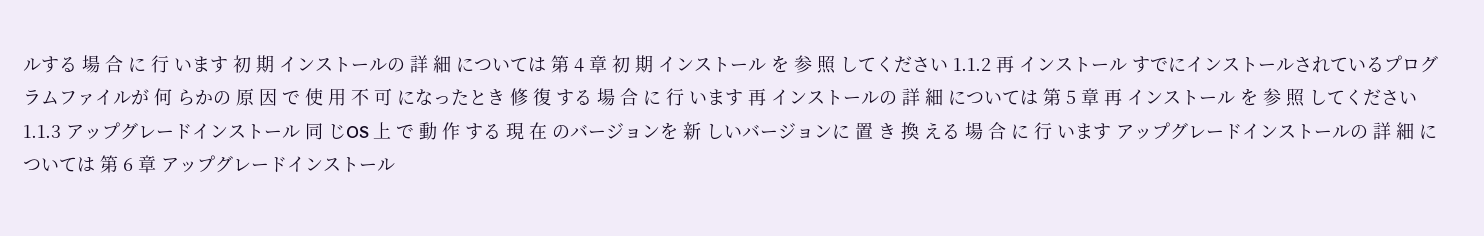ルする 場 合 に 行 います 初 期 インストールの 詳 細 については 第 4 章 初 期 インストール を 参 照 してください 1.1.2 再 インストール すでにインストールされているプログラムファイルが 何 らかの 原 因 で 使 用 不 可 になったとき 修 復 する 場 合 に 行 います 再 インストールの 詳 細 については 第 5 章 再 インストール を 参 照 してください 1.1.3 アップグレードインストール 同 じOS 上 で 動 作 する 現 在 のバージョンを 新 しいバージョンに 置 き 換 える 場 合 に 行 います アップグレードインストールの 詳 細 については 第 6 章 アップグレードインストール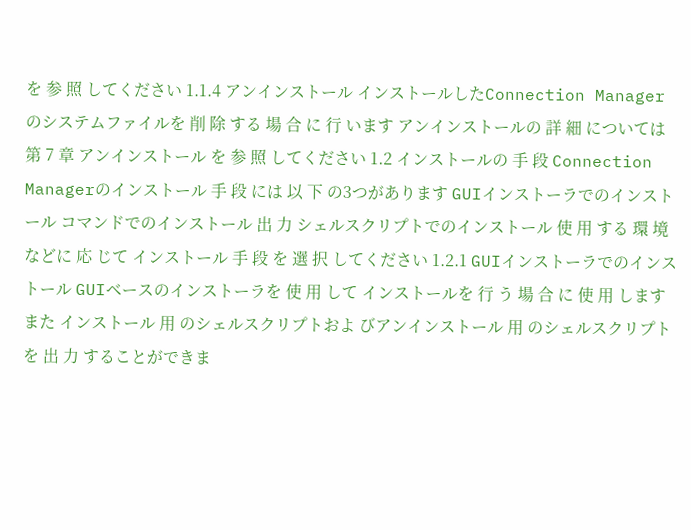を 参 照 してください 1.1.4 アンインストール インストールしたConnection Managerのシステムファイルを 削 除 する 場 合 に 行 います アンインストールの 詳 細 については 第 7 章 アンインストール を 参 照 してください 1.2 インストールの 手 段 Connection Managerのインストール 手 段 には 以 下 の3つがあります GUIインストーラでのインストール コマンドでのインストール 出 力 シェルスクリプトでのインストール 使 用 する 環 境 などに 応 じて インストール 手 段 を 選 択 してください 1.2.1 GUIインストーラでのインストール GUIベースのインストーラを 使 用 して インストールを 行 う 場 合 に 使 用 します また インストール 用 のシェルスクリプトおよ びアンインストール 用 のシェルスクリプトを 出 力 することができま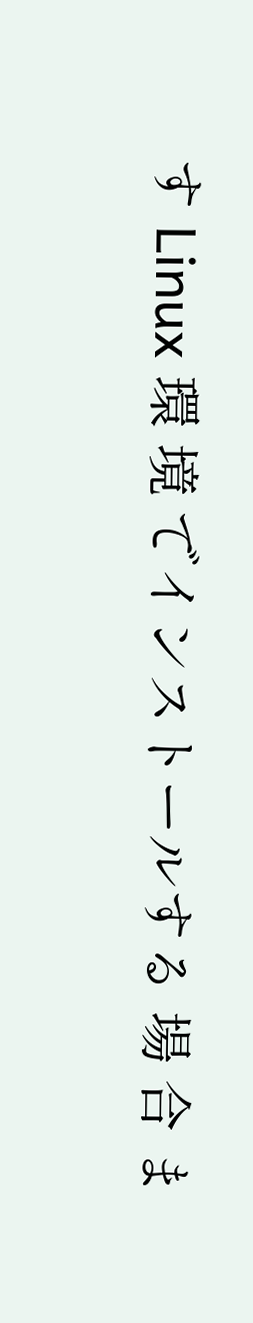す Linux 環 境 でインストールする 場 合 ま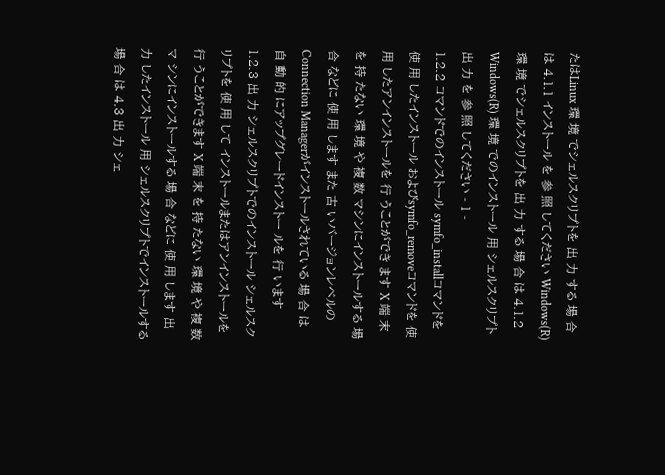たはLinux 環 境 でシェルスクリプトを 出 力 する 場 合 は 4.1.1 インストール を 参 照 してください Windows(R) 環 境 でシェルスクリプトを 出 力 する 場 合 は 4.1.2 Windows(R) 環 境 でのインストール 用 シェルスクリプト 出 力 を 参 照 してください - 1 -
1.2.2 コマンドでのインストール symfo_installコマンドを 使 用 したインストール およびsymfo_removeコマンドを 使 用 したアンインストールを 行 うことができ ます X 端 末 を 持 たない 環 境 や 複 数 マシンにインストールする 場 合 などに 使 用 します また 古 いバージョンレベルのConnection Managerがインストールされている 場 合 は 自 動 的 にアップグレードインストー ルを 行 います 1.2.3 出 力 シェルスクリプトでのインストール シェルスクリプトを 使 用 して インストールまたはアンインストールを 行 うことができます X 端 末 を 持 たない 環 境 や 複 数 マ シンにインストールする 場 合 などに 使 用 します 出 力 したインストール 用 シェルスクリプトでインストールする 場 合 は 4.3 出 力 シェ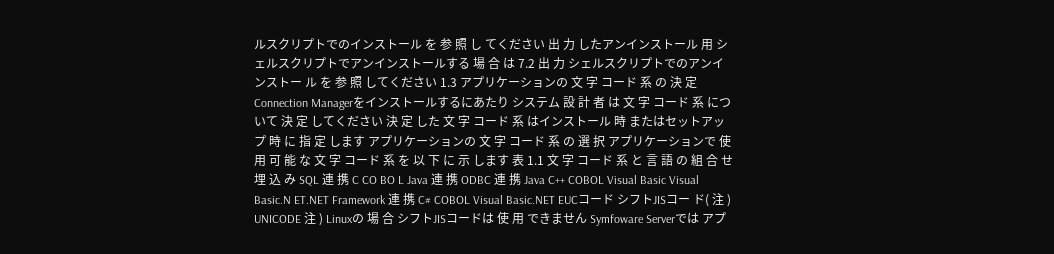ルスクリプトでのインストール を 参 照 し てください 出 力 したアンインストール 用 シェルスクリプトでアンインストールする 場 合 は 7.2 出 力 シェルスクリプトでのアンインストー ル を 参 照 してください 1.3 アプリケーションの 文 字 コード 系 の 決 定 Connection Managerをインストールするにあたり システム 設 計 者 は 文 字 コード 系 について 決 定 してください 決 定 した 文 字 コード 系 はインストール 時 またはセットアップ 時 に 指 定 します アプリケーションの 文 字 コード 系 の 選 択 アプリケーションで 使 用 可 能 な 文 字 コード 系 を 以 下 に 示 します 表 1.1 文 字 コード 系 と 言 語 の 組 合 せ 埋 込 み SQL 連 携 C CO BO L Java 連 携 ODBC 連 携 Java C++ COBOL Visual Basic Visual Basic.N ET.NET Framework 連 携 C# COBOL Visual Basic.NET EUCコード シフトJISコー ド( 注 ) UNICODE 注 ) Linuxの 場 合 シフトJISコードは 使 用 できません Symfoware Serverでは アプ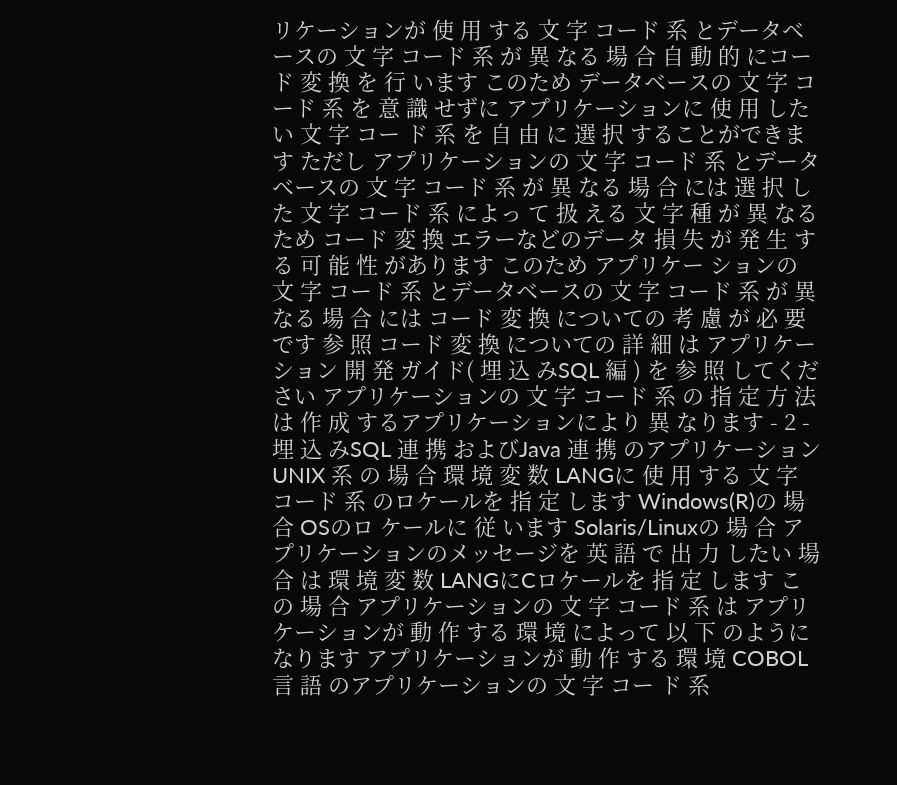リケーションが 使 用 する 文 字 コード 系 とデータベースの 文 字 コード 系 が 異 なる 場 合 自 動 的 にコード 変 換 を 行 います このため データベースの 文 字 コード 系 を 意 識 せずに アプリケーションに 使 用 したい 文 字 コー ド 系 を 自 由 に 選 択 することができます ただし アプリケーションの 文 字 コード 系 とデータベースの 文 字 コード 系 が 異 なる 場 合 には 選 択 した 文 字 コード 系 によっ て 扱 える 文 字 種 が 異 なるため コード 変 換 エラーなどのデータ 損 失 が 発 生 する 可 能 性 があります このため アプリケー ションの 文 字 コード 系 とデータベースの 文 字 コード 系 が 異 なる 場 合 には コード 変 換 についての 考 慮 が 必 要 です 参 照 コード 変 換 についての 詳 細 は アプリケーション 開 発 ガイド( 埋 込 みSQL 編 ) を 参 照 してください アプリケーションの 文 字 コード 系 の 指 定 方 法 は 作 成 するアプリケーションにより 異 なります - 2 -
埋 込 みSQL 連 携 およびJava 連 携 のアプリケーション UNIX 系 の 場 合 環 境 変 数 LANGに 使 用 する 文 字 コード 系 のロケールを 指 定 します Windows(R)の 場 合 OSのロ ケールに 従 います Solaris/Linuxの 場 合 アプリケーションのメッセージを 英 語 で 出 力 したい 場 合 は 環 境 変 数 LANGにCロケールを 指 定 します この 場 合 アプリケーションの 文 字 コード 系 は アプリケーションが 動 作 する 環 境 によって 以 下 のようになります アプリケーションが 動 作 する 環 境 COBOL 言 語 のアプリケーションの 文 字 コー ド 系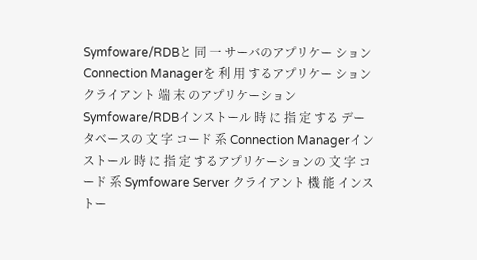Symfoware/RDBと 同 一 サーバのアプリケー ション Connection Managerを 利 用 するアプリケー ション クライアント 端 末 のアプリケーション Symfoware/RDBインストール 時 に 指 定 する データベースの 文 字 コード 系 Connection Managerインストール 時 に 指 定 するアプリケーションの 文 字 コード 系 Symfoware Server クライアント 機 能 インストー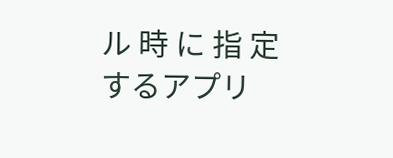ル 時 に 指 定 するアプリ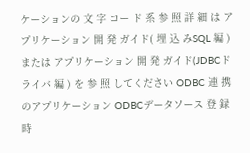ケーションの 文 字 コー ド 系 参 照 詳 細 は アプリケーション 開 発 ガイド( 埋 込 みSQL 編 ) または アプリケーション 開 発 ガイド(JDBCドライバ 編 ) を 参 照 してください ODBC 連 携 のアプリケーション ODBCデータソース 登 録 時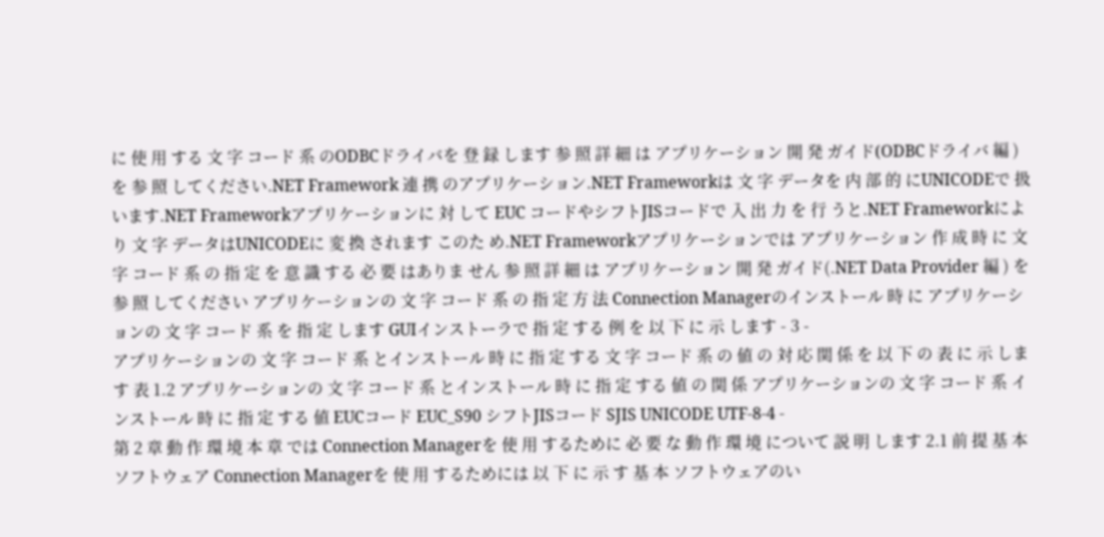に 使 用 する 文 字 コード 系 のODBCドライバを 登 録 します 参 照 詳 細 は アプリケーション 開 発 ガイド(ODBCドライバ 編 ) を 参 照 してください.NET Framework 連 携 のアプリケーション.NET Frameworkは 文 字 データを 内 部 的 にUNICODEで 扱 います.NET Frameworkアプリケーションに 対 して EUC コードやシフトJISコードで 入 出 力 を 行 うと.NET Frameworkにより 文 字 データはUNICODEに 変 換 されます このた め.NET Frameworkアプリケーションでは アプリケーション 作 成 時 に 文 字 コード 系 の 指 定 を 意 識 する 必 要 はありま せん 参 照 詳 細 は アプリケーション 開 発 ガイド(.NET Data Provider 編 ) を 参 照 してください アプリケーションの 文 字 コード 系 の 指 定 方 法 Connection Managerのインストール 時 に アプリケーションの 文 字 コード 系 を 指 定 します GUIインストーラで 指 定 する 例 を 以 下 に 示 します - 3 -
アプリケーションの 文 字 コード 系 とインストール 時 に 指 定 する 文 字 コード 系 の 値 の 対 応 関 係 を 以 下 の 表 に 示 します 表 1.2 アプリケーションの 文 字 コード 系 とインストール 時 に 指 定 する 値 の 関 係 アプリケーションの 文 字 コード 系 インストール 時 に 指 定 する 値 EUCコード EUC_S90 シフトJISコード SJIS UNICODE UTF-8-4 -
第 2 章 動 作 環 境 本 章 では Connection Managerを 使 用 するために 必 要 な 動 作 環 境 について 説 明 します 2.1 前 提 基 本 ソフトウェア Connection Managerを 使 用 するためには 以 下 に 示 す 基 本 ソフトウェアのい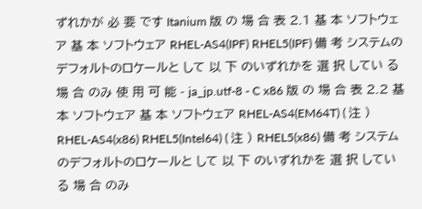ずれかが 必 要 です Itanium 版 の 場 合 表 2.1 基 本 ソフトウェア 基 本 ソフトウェア RHEL-AS4(IPF) RHEL5(IPF) 備 考 システムのデフォルトのロケールと して 以 下 のいずれかを 選 択 してい る 場 合 のみ 使 用 可 能 - ja_jp.utf-8 - C x86 版 の 場 合 表 2.2 基 本 ソフトウェア 基 本 ソフトウェア RHEL-AS4(EM64T) ( 注 ) RHEL-AS4(x86) RHEL5(Intel64) ( 注 ) RHEL5(x86) 備 考 システムのデフォルトのロケールと して 以 下 のいずれかを 選 択 してい る 場 合 のみ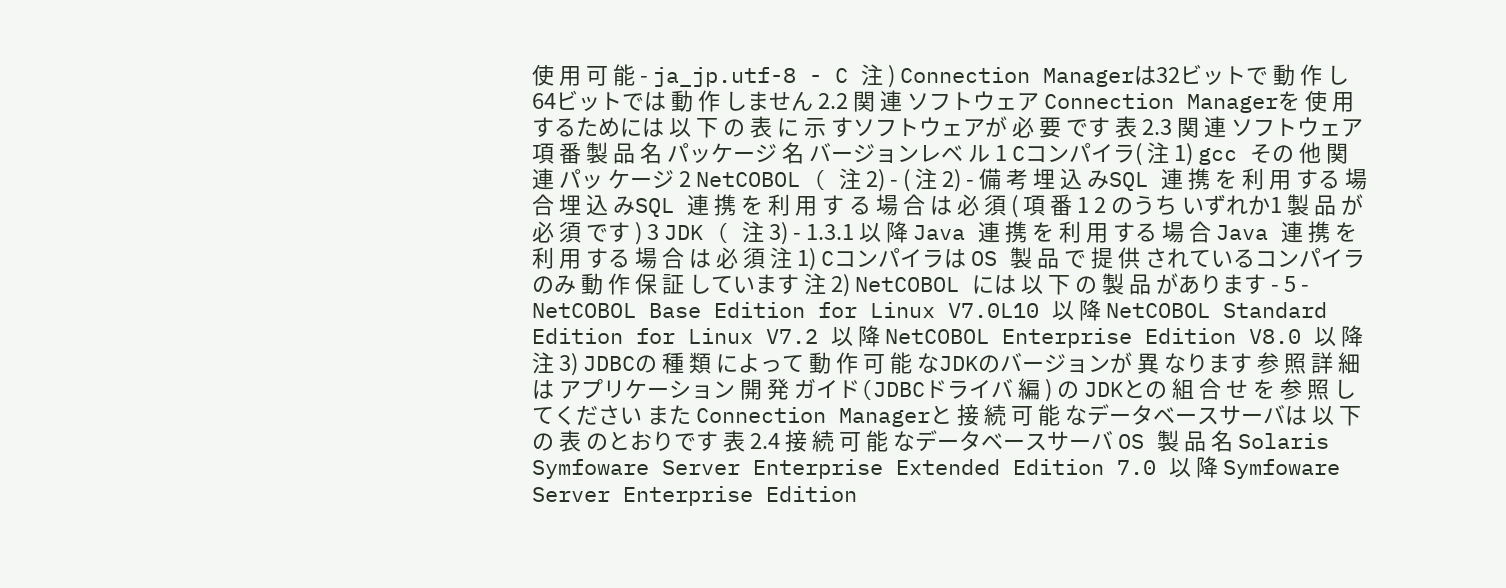使 用 可 能 - ja_jp.utf-8 - C 注 ) Connection Managerは32ビットで 動 作 し 64ビットでは 動 作 しません 2.2 関 連 ソフトウェア Connection Managerを 使 用 するためには 以 下 の 表 に 示 すソフトウェアが 必 要 です 表 2.3 関 連 ソフトウェア 項 番 製 品 名 パッケージ 名 バージョンレベ ル 1 Cコンパイラ( 注 1) gcc その 他 関 連 パッ ケージ 2 NetCOBOL ( 注 2) - ( 注 2) - 備 考 埋 込 みSQL 連 携 を 利 用 する 場 合 埋 込 みSQL 連 携 を 利 用 す る 場 合 は 必 須 ( 項 番 1 2 のうち いずれか1 製 品 が 必 須 です ) 3 JDK ( 注 3) - 1.3.1 以 降 Java 連 携 を 利 用 する 場 合 Java 連 携 を 利 用 する 場 合 は 必 須 注 1) Cコンパイラは OS 製 品 で 提 供 されているコンパイラのみ 動 作 保 証 しています 注 2) NetCOBOL には 以 下 の 製 品 があります - 5 -
NetCOBOL Base Edition for Linux V7.0L10 以 降 NetCOBOL Standard Edition for Linux V7.2 以 降 NetCOBOL Enterprise Edition V8.0 以 降 注 3) JDBCの 種 類 によって 動 作 可 能 なJDKのバージョンが 異 なります 参 照 詳 細 は アプリケーション 開 発 ガイド(JDBCドライバ 編 ) の JDKとの 組 合 せ を 参 照 してください また Connection Managerと 接 続 可 能 なデータベースサーバは 以 下 の 表 のとおりです 表 2.4 接 続 可 能 なデータベースサーバ OS 製 品 名 Solaris Symfoware Server Enterprise Extended Edition 7.0 以 降 Symfoware Server Enterprise Edition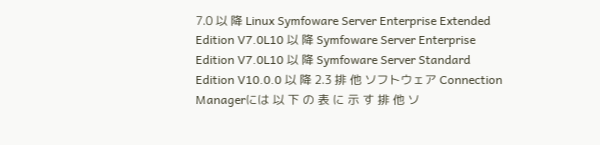7.0 以 降 Linux Symfoware Server Enterprise Extended Edition V7.0L10 以 降 Symfoware Server Enterprise Edition V7.0L10 以 降 Symfoware Server Standard Edition V10.0.0 以 降 2.3 排 他 ソフトウェア Connection Managerには 以 下 の 表 に 示 す 排 他 ソ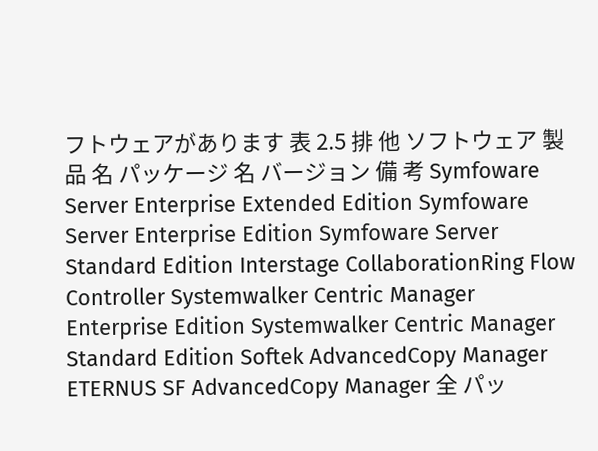フトウェアがあります 表 2.5 排 他 ソフトウェア 製 品 名 パッケージ 名 バージョン 備 考 Symfoware Server Enterprise Extended Edition Symfoware Server Enterprise Edition Symfoware Server Standard Edition Interstage CollaborationRing Flow Controller Systemwalker Centric Manager Enterprise Edition Systemwalker Centric Manager Standard Edition Softek AdvancedCopy Manager ETERNUS SF AdvancedCopy Manager 全 パッ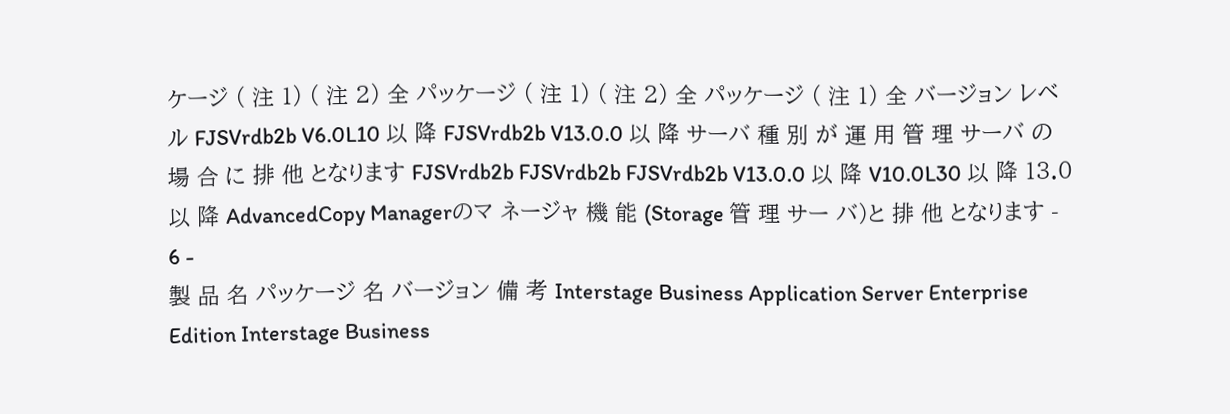ケージ ( 注 1) ( 注 2) 全 パッケージ ( 注 1) ( 注 2) 全 パッケージ ( 注 1) 全 バージョン レベル FJSVrdb2b V6.0L10 以 降 FJSVrdb2b V13.0.0 以 降 サーバ 種 別 が 運 用 管 理 サーバ の 場 合 に 排 他 となります FJSVrdb2b FJSVrdb2b FJSVrdb2b V13.0.0 以 降 V10.0L30 以 降 13.0 以 降 AdvancedCopy Managerのマ ネージャ 機 能 (Storage 管 理 サー バ)と 排 他 となります - 6 -
製 品 名 パッケージ 名 バージョン 備 考 Interstage Business Application Server Enterprise Edition Interstage Business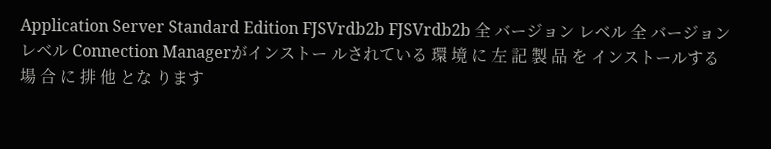Application Server Standard Edition FJSVrdb2b FJSVrdb2b 全 バージョン レベル 全 バージョン レベル Connection Managerがインストー ルされている 環 境 に 左 記 製 品 を インストールする 場 合 に 排 他 とな ります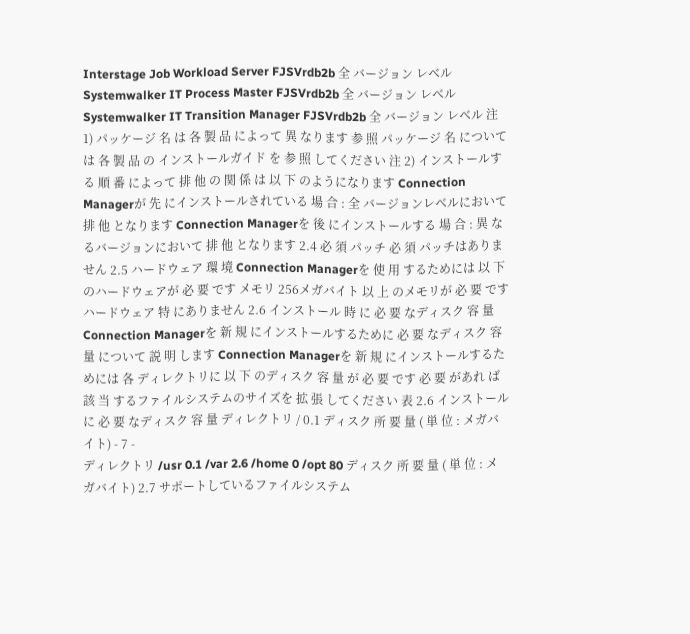Interstage Job Workload Server FJSVrdb2b 全 バージョン レベル Systemwalker IT Process Master FJSVrdb2b 全 バージョン レベル Systemwalker IT Transition Manager FJSVrdb2b 全 バージョン レベル 注 1) パッケージ 名 は 各 製 品 によって 異 なります 参 照 パッケージ 名 については 各 製 品 の インストールガイド を 参 照 してください 注 2) インストールする 順 番 によって 排 他 の 関 係 は 以 下 のようになります Connection Managerが 先 にインストールされている 場 合 : 全 バージョンレベルにおいて 排 他 となります Connection Managerを 後 にインストールする 場 合 : 異 なるバージョンにおいて 排 他 となります 2.4 必 須 パッチ 必 須 パッチはありません 2.5 ハードウェア 環 境 Connection Managerを 使 用 するためには 以 下 のハードウェアが 必 要 です メモリ 256メガバイト 以 上 のメモリが 必 要 です ハードウェア 特 にありません 2.6 インストール 時 に 必 要 なディスク 容 量 Connection Managerを 新 規 にインストールするために 必 要 なディスク 容 量 について 説 明 します Connection Managerを 新 規 にインストールするためには 各 ディレクトリに 以 下 のディスク 容 量 が 必 要 です 必 要 があれ ば 該 当 するファイルシステムのサイズを 拡 張 してください 表 2.6 インストールに 必 要 なディスク 容 量 ディレクトリ / 0.1 ディスク 所 要 量 ( 単 位 : メガバイト) - 7 -
ディレクトリ /usr 0.1 /var 2.6 /home 0 /opt 80 ディスク 所 要 量 ( 単 位 : メガバイト) 2.7 サポートしているファイルシステム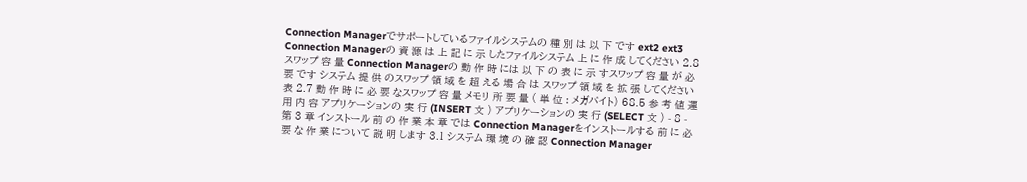Connection Managerでサポートしているファイルシステムの 種 別 は 以 下 です ext2 ext3 Connection Managerの 資 源 は 上 記 に 示 したファイルシステム 上 に 作 成 してください 2.8 スワップ 容 量 Connection Managerの 動 作 時 には 以 下 の 表 に 示 すスワップ 容 量 が 必 要 です システム 提 供 のスワップ 領 域 を 超 える 場 合 は スワップ 領 域 を 拡 張 してください 表 2.7 動 作 時 に 必 要 なスワップ 容 量 メモリ 所 要 量 ( 単 位 : メガバイト) 68.5 参 考 値 運 用 内 容 アプリケーションの 実 行 (INSERT 文 ) アプリケーションの 実 行 (SELECT 文 ) - 8 -
第 3 章 インストール 前 の 作 業 本 章 では Connection Managerをインストールする 前 に 必 要 な 作 業 について 説 明 します 3.1 システム 環 境 の 確 認 Connection Manager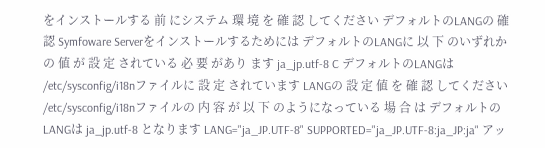をインストールする 前 にシステム 環 境 を 確 認 してください デフォルトのLANGの 確 認 Symfoware Serverをインストールするためには デフォルトのLANGに 以 下 のいずれかの 値 が 設 定 されている 必 要 があり ます ja_jp.utf-8 C デフォルトのLANGは /etc/sysconfig/i18nファイルに 設 定 されています LANGの 設 定 値 を 確 認 してください /etc/sysconfig/i18nファイルの 内 容 が 以 下 のようになっている 場 合 は デフォルトのLANGは ja_jp.utf-8 となります LANG="ja_JP.UTF-8" SUPPORTED="ja_JP.UTF-8:ja_JP:ja" アッ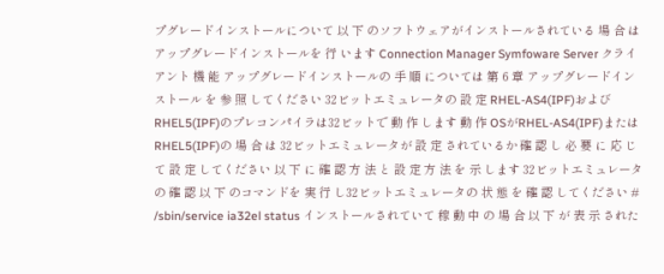プグレードインストールについて 以 下 のソフトウェアがインストールされている 場 合 は アップグレードインストールを 行 います Connection Manager Symfoware Server クライアント 機 能 アップグレードインストールの 手 順 については 第 6 章 アップグレードインストール を 参 照 してください 32ビットエミュレータの 設 定 RHEL-AS4(IPF)およびRHEL5(IPF)のプレコンパイラは32ビットで 動 作 します 動 作 OSがRHEL-AS4(IPF)またはRHEL5(IPF)の 場 合 は 32ビットエミュレータが 設 定 されているか 確 認 し 必 要 に 応 じて 設 定 してください 以 下 に 確 認 方 法 と 設 定 方 法 を 示 します 32ビットエミュレータの 確 認 以 下 のコマンドを 実 行 し32ビットエミュレータの 状 態 を 確 認 してください # /sbin/service ia32el status インストールされていて 稼 動 中 の 場 合 以 下 が 表 示 された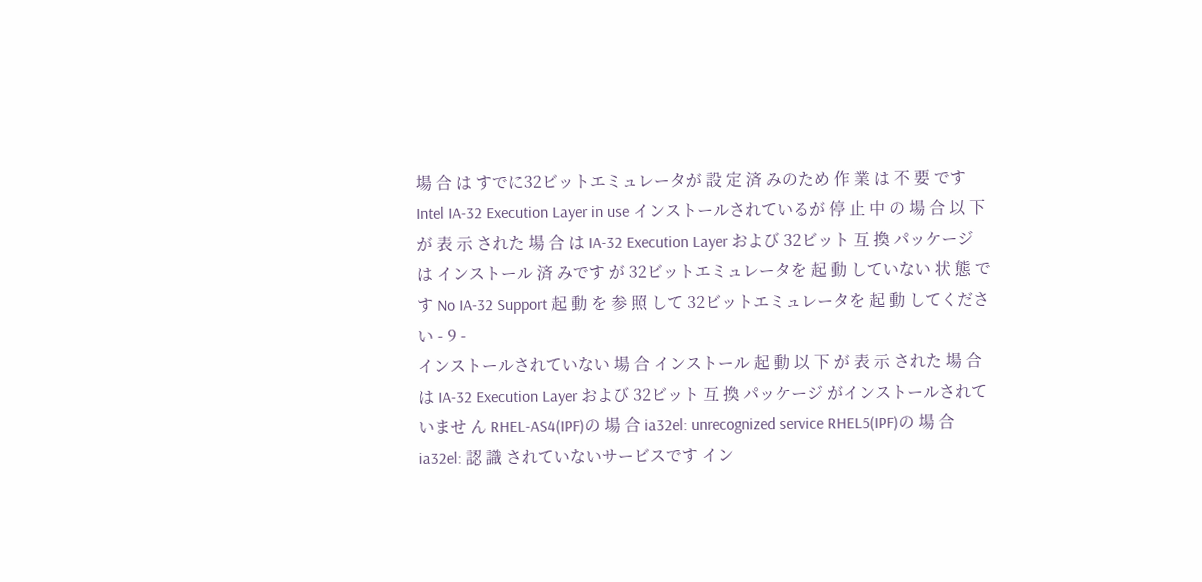場 合 は すでに32ビットエミュレータが 設 定 済 みのため 作 業 は 不 要 です Intel IA-32 Execution Layer in use インストールされているが 停 止 中 の 場 合 以 下 が 表 示 された 場 合 は IA-32 Execution Layer および 32ビット 互 換 パッケージ は インストール 済 みです が 32ビットエミュレータを 起 動 していない 状 態 です No IA-32 Support 起 動 を 参 照 して 32ビットエミュレータを 起 動 してください - 9 -
インストールされていない 場 合 インストール 起 動 以 下 が 表 示 された 場 合 は IA-32 Execution Layer および 32ビット 互 換 パッケージ がインストールされていませ ん RHEL-AS4(IPF)の 場 合 ia32el: unrecognized service RHEL5(IPF)の 場 合 ia32el: 認 識 されていないサービスです イン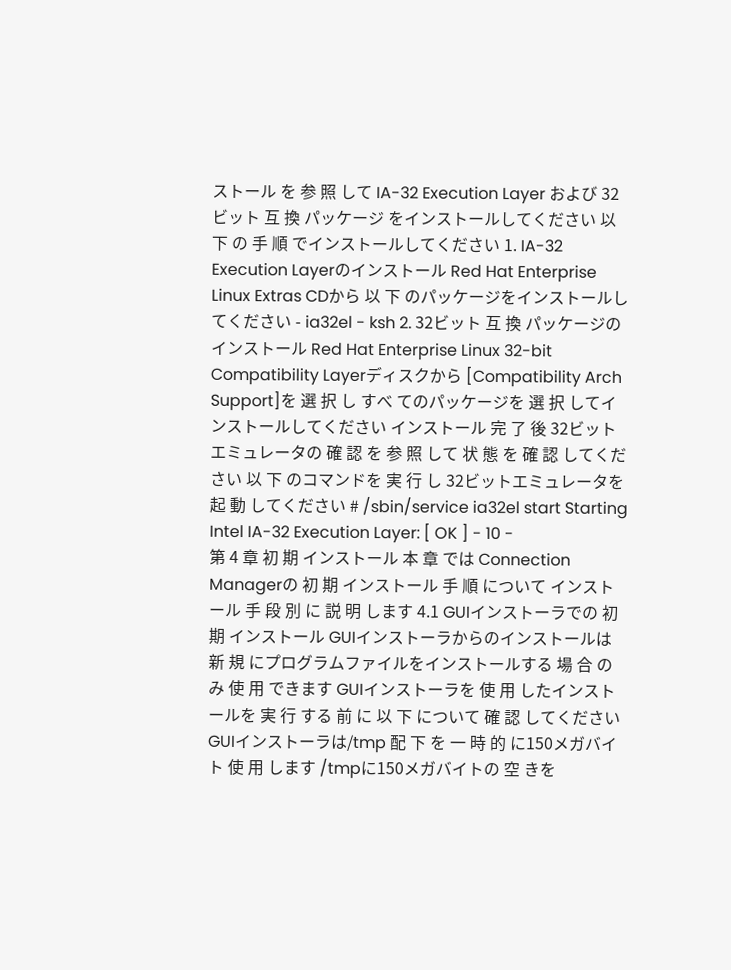ストール を 参 照 して IA-32 Execution Layer および 32ビット 互 換 パッケージ をインストールしてください 以 下 の 手 順 でインストールしてください 1. IA-32 Execution Layerのインストール Red Hat Enterprise Linux Extras CDから 以 下 のパッケージをインストールしてください - ia32el - ksh 2. 32ビット 互 換 パッケージのインストール Red Hat Enterprise Linux 32-bit Compatibility Layerディスクから [Compatibility Arch Support]を 選 択 し すべ てのパッケージを 選 択 してインストールしてください インストール 完 了 後 32ビットエミュレータの 確 認 を 参 照 して 状 態 を 確 認 してください 以 下 のコマンドを 実 行 し 32ビットエミュレータを 起 動 してください # /sbin/service ia32el start Starting Intel IA-32 Execution Layer: [ OK ] - 10 -
第 4 章 初 期 インストール 本 章 では Connection Managerの 初 期 インストール 手 順 について インストール 手 段 別 に 説 明 します 4.1 GUIインストーラでの 初 期 インストール GUIインストーラからのインストールは 新 規 にプログラムファイルをインストールする 場 合 のみ 使 用 できます GUIインストーラを 使 用 したインストールを 実 行 する 前 に 以 下 について 確 認 してください GUIインストーラは/tmp 配 下 を 一 時 的 に150メガバイト 使 用 します /tmpに150メガバイトの 空 きを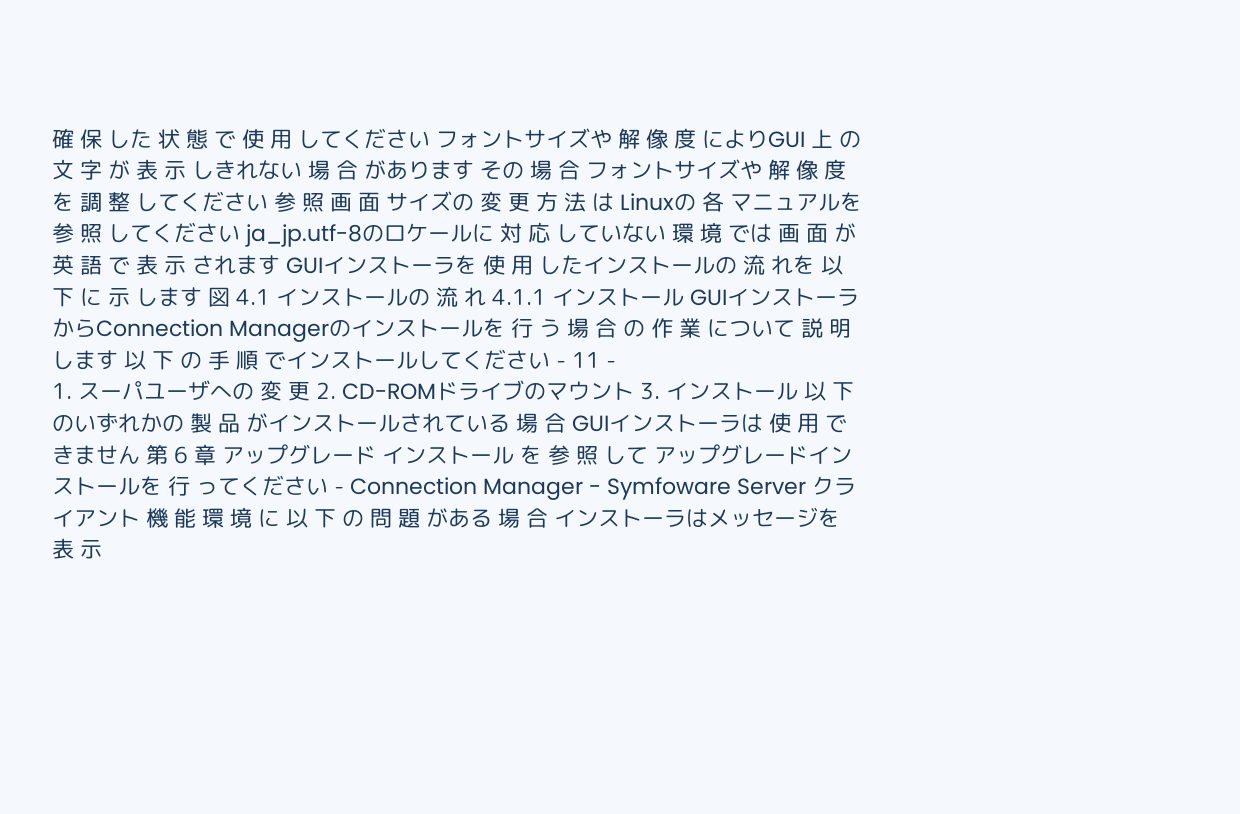確 保 した 状 態 で 使 用 してください フォントサイズや 解 像 度 によりGUI 上 の 文 字 が 表 示 しきれない 場 合 があります その 場 合 フォントサイズや 解 像 度 を 調 整 してください 参 照 画 面 サイズの 変 更 方 法 は Linuxの 各 マニュアルを 参 照 してください ja_jp.utf-8のロケールに 対 応 していない 環 境 では 画 面 が 英 語 で 表 示 されます GUIインストーラを 使 用 したインストールの 流 れを 以 下 に 示 します 図 4.1 インストールの 流 れ 4.1.1 インストール GUIインストーラからConnection Managerのインストールを 行 う 場 合 の 作 業 について 説 明 します 以 下 の 手 順 でインストールしてください - 11 -
1. スーパユーザへの 変 更 2. CD-ROMドライブのマウント 3. インストール 以 下 のいずれかの 製 品 がインストールされている 場 合 GUIインストーラは 使 用 できません 第 6 章 アップグレード インストール を 参 照 して アップグレードインストールを 行 ってください - Connection Manager - Symfoware Server クライアント 機 能 環 境 に 以 下 の 問 題 がある 場 合 インストーラはメッセージを 表 示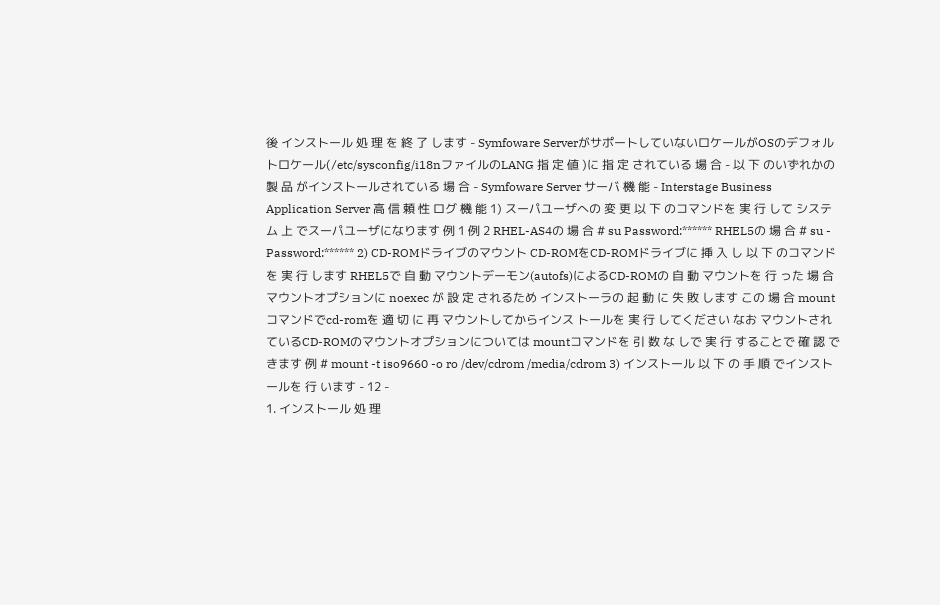後 インストール 処 理 を 終 了 します - Symfoware ServerがサポートしていないロケールがOSのデフォルトロケール(/etc/sysconfig/i18nファイルのLANG 指 定 値 )に 指 定 されている 場 合 - 以 下 のいずれかの 製 品 がインストールされている 場 合 - Symfoware Server サーバ 機 能 - Interstage Business Application Server 高 信 頼 性 ログ 機 能 1) スーパユーザへの 変 更 以 下 のコマンドを 実 行 して システム 上 でスーパユーザになります 例 1 例 2 RHEL-AS4の 場 合 # su Password:****** RHEL5の 場 合 # su - Password:****** 2) CD-ROMドライブのマウント CD-ROMをCD-ROMドライブに 挿 入 し 以 下 のコマンドを 実 行 します RHEL5で 自 動 マウントデーモン(autofs)によるCD-ROMの 自 動 マウントを 行 った 場 合 マウントオプションに noexec が 設 定 されるため インストーラの 起 動 に 失 敗 します この 場 合 mountコマンドでcd-romを 適 切 に 再 マウントしてからインス トールを 実 行 してください なお マウントされているCD-ROMのマウントオプションについては mountコマンドを 引 数 な しで 実 行 することで 確 認 できます 例 # mount -t iso9660 -o ro /dev/cdrom /media/cdrom 3) インストール 以 下 の 手 順 でインストールを 行 います - 12 -
1. インストール 処 理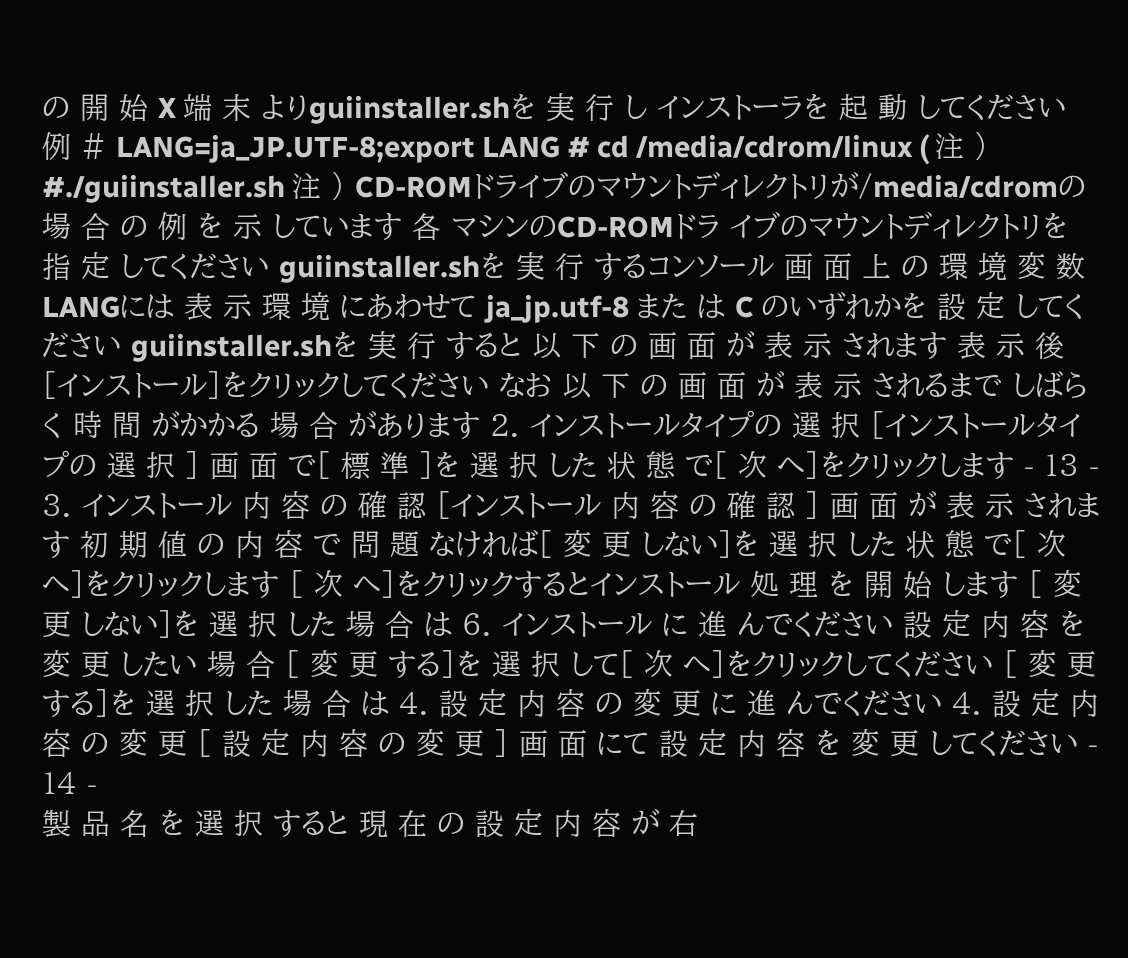の 開 始 X 端 末 よりguiinstaller.shを 実 行 し インストーラを 起 動 してください 例 # LANG=ja_JP.UTF-8;export LANG # cd /media/cdrom/linux ( 注 ) #./guiinstaller.sh 注 ) CD-ROMドライブのマウントディレクトリが/media/cdromの 場 合 の 例 を 示 しています 各 マシンのCD-ROMドラ イブのマウントディレクトリを 指 定 してください guiinstaller.shを 実 行 するコンソール 画 面 上 の 環 境 変 数 LANGには 表 示 環 境 にあわせて ja_jp.utf-8 また は C のいずれかを 設 定 してください guiinstaller.shを 実 行 すると 以 下 の 画 面 が 表 示 されます 表 示 後 [インストール]をクリックしてください なお 以 下 の 画 面 が 表 示 されるまで しばらく 時 間 がかかる 場 合 があります 2. インストールタイプの 選 択 [インストールタイプの 選 択 ] 画 面 で[ 標 準 ]を 選 択 した 状 態 で[ 次 へ]をクリックします - 13 -
3. インストール 内 容 の 確 認 [インストール 内 容 の 確 認 ] 画 面 が 表 示 されます 初 期 値 の 内 容 で 問 題 なければ[ 変 更 しない]を 選 択 した 状 態 で[ 次 へ]をクリックします [ 次 へ]をクリックするとインストール 処 理 を 開 始 します [ 変 更 しない]を 選 択 した 場 合 は 6. インストール に 進 んでください 設 定 内 容 を 変 更 したい 場 合 [ 変 更 する]を 選 択 して[ 次 へ]をクリックしてください [ 変 更 する]を 選 択 した 場 合 は 4. 設 定 内 容 の 変 更 に 進 んでください 4. 設 定 内 容 の 変 更 [ 設 定 内 容 の 変 更 ] 画 面 にて 設 定 内 容 を 変 更 してください - 14 -
製 品 名 を 選 択 すると 現 在 の 設 定 内 容 が 右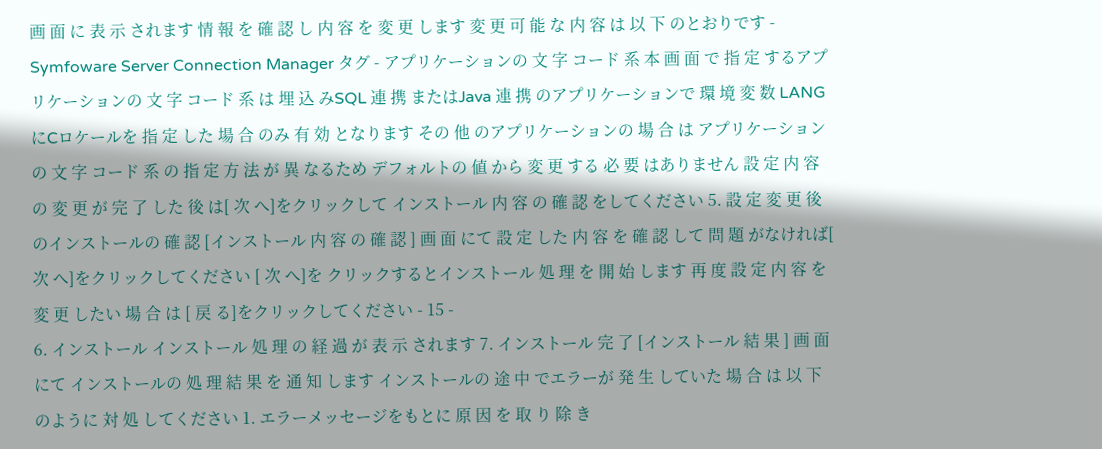画 面 に 表 示 されます 情 報 を 確 認 し 内 容 を 変 更 します 変 更 可 能 な 内 容 は 以 下 のとおりです - Symfoware Server Connection Manager タグ - アプリケーションの 文 字 コード 系 本 画 面 で 指 定 するアプリケーションの 文 字 コード 系 は 埋 込 みSQL 連 携 またはJava 連 携 のアプリケーションで 環 境 変 数 LANGにCロケールを 指 定 した 場 合 のみ 有 効 となります その 他 のアプリケーションの 場 合 は アプリケーションの 文 字 コード 系 の 指 定 方 法 が 異 なるため デフォルトの 値 から 変 更 する 必 要 はありません 設 定 内 容 の 変 更 が 完 了 した 後 は[ 次 へ]をクリックして インストール 内 容 の 確 認 をしてください 5. 設 定 変 更 後 のインストールの 確 認 [インストール 内 容 の 確 認 ] 画 面 にて 設 定 した 内 容 を 確 認 して 問 題 がなければ[ 次 へ]をクリックしてください [ 次 へ]を クリックするとインストール 処 理 を 開 始 します 再 度 設 定 内 容 を 変 更 したい 場 合 は [ 戻 る]をクリックしてください - 15 -
6. インストール インストール 処 理 の 経 過 が 表 示 されます 7. インストール 完 了 [インストール 結 果 ] 画 面 にて インストールの 処 理 結 果 を 通 知 します インストールの 途 中 でエラーが 発 生 していた 場 合 は 以 下 のように 対 処 してください 1. エラーメッセージをもとに 原 因 を 取 り 除 き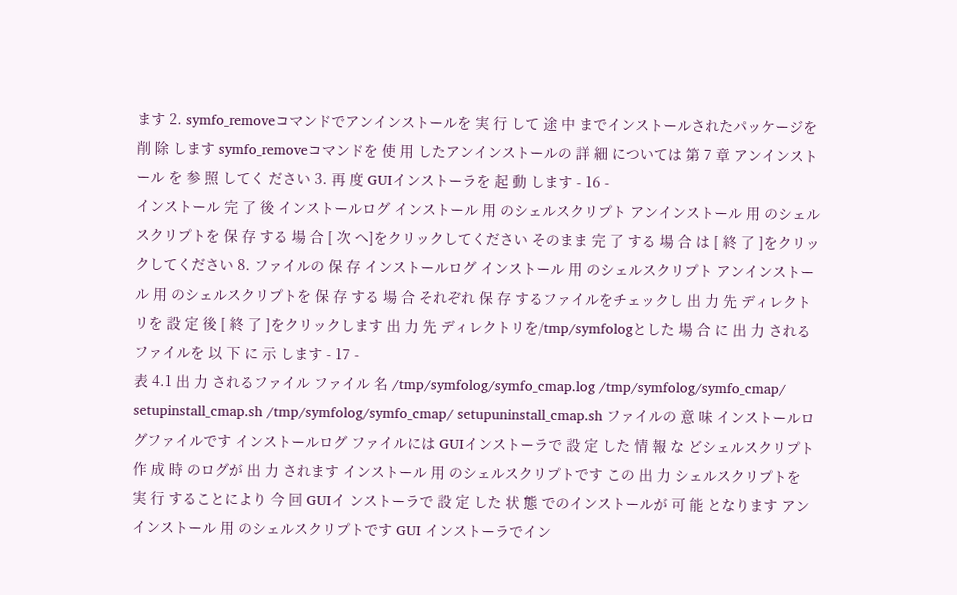ます 2. symfo_removeコマンドでアンインストールを 実 行 して 途 中 までインストールされたパッケージを 削 除 します symfo_removeコマンドを 使 用 したアンインストールの 詳 細 については 第 7 章 アンインストール を 参 照 してく ださい 3. 再 度 GUIインストーラを 起 動 します - 16 -
インストール 完 了 後 インストールログ インストール 用 のシェルスクリプト アンインストール 用 のシェルスクリプトを 保 存 する 場 合 [ 次 へ]をクリックしてください そのまま 完 了 する 場 合 は [ 終 了 ]をクリックしてください 8. ファイルの 保 存 インストールログ インストール 用 のシェルスクリプト アンインストール 用 のシェルスクリプトを 保 存 する 場 合 それぞれ 保 存 するファイルをチェックし 出 力 先 ディレクトリを 設 定 後 [ 終 了 ]をクリックします 出 力 先 ディレクトリを/tmp/symfologとした 場 合 に 出 力 されるファイルを 以 下 に 示 します - 17 -
表 4.1 出 力 されるファイル ファイル 名 /tmp/symfolog/symfo_cmap.log /tmp/symfolog/symfo_cmap/ setupinstall_cmap.sh /tmp/symfolog/symfo_cmap/ setupuninstall_cmap.sh ファイルの 意 味 インストールログファイルです インストールログ ファイルには GUIインストーラで 設 定 した 情 報 な どシェルスクリプト 作 成 時 のログが 出 力 されます インストール 用 のシェルスクリプトです この 出 力 シェルスクリプトを 実 行 することにより 今 回 GUIイ ンストーラで 設 定 した 状 態 でのインストールが 可 能 となります アンインストール 用 のシェルスクリプトです GUI インストーラでイン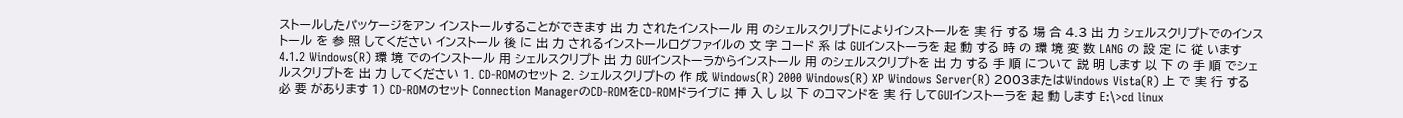ストールしたパッケージをアン インストールすることができます 出 力 されたインストール 用 のシェルスクリプトによりインストールを 実 行 する 場 合 4.3 出 力 シェルスクリプトでのインス トール を 参 照 してください インストール 後 に 出 力 されるインストールログファイルの 文 字 コード 系 は GUIインストーラを 起 動 する 時 の 環 境 変 数 LANG の 設 定 に 従 います 4.1.2 Windows(R) 環 境 でのインストール 用 シェルスクリプト 出 力 GUIインストーラからインストール 用 のシェルスクリプトを 出 力 する 手 順 について 説 明 します 以 下 の 手 順 でシェルスクリプトを 出 力 してください 1. CD-ROMのセット 2. シェルスクリプトの 作 成 Windows(R) 2000 Windows(R) XP Windows Server(R) 2003またはWindows Vista(R) 上 で 実 行 する 必 要 があります 1) CD-ROMのセット Connection ManagerのCD-ROMをCD-ROMドライブに 挿 入 し 以 下 のコマンドを 実 行 してGUIインストーラを 起 動 します E:\>cd linux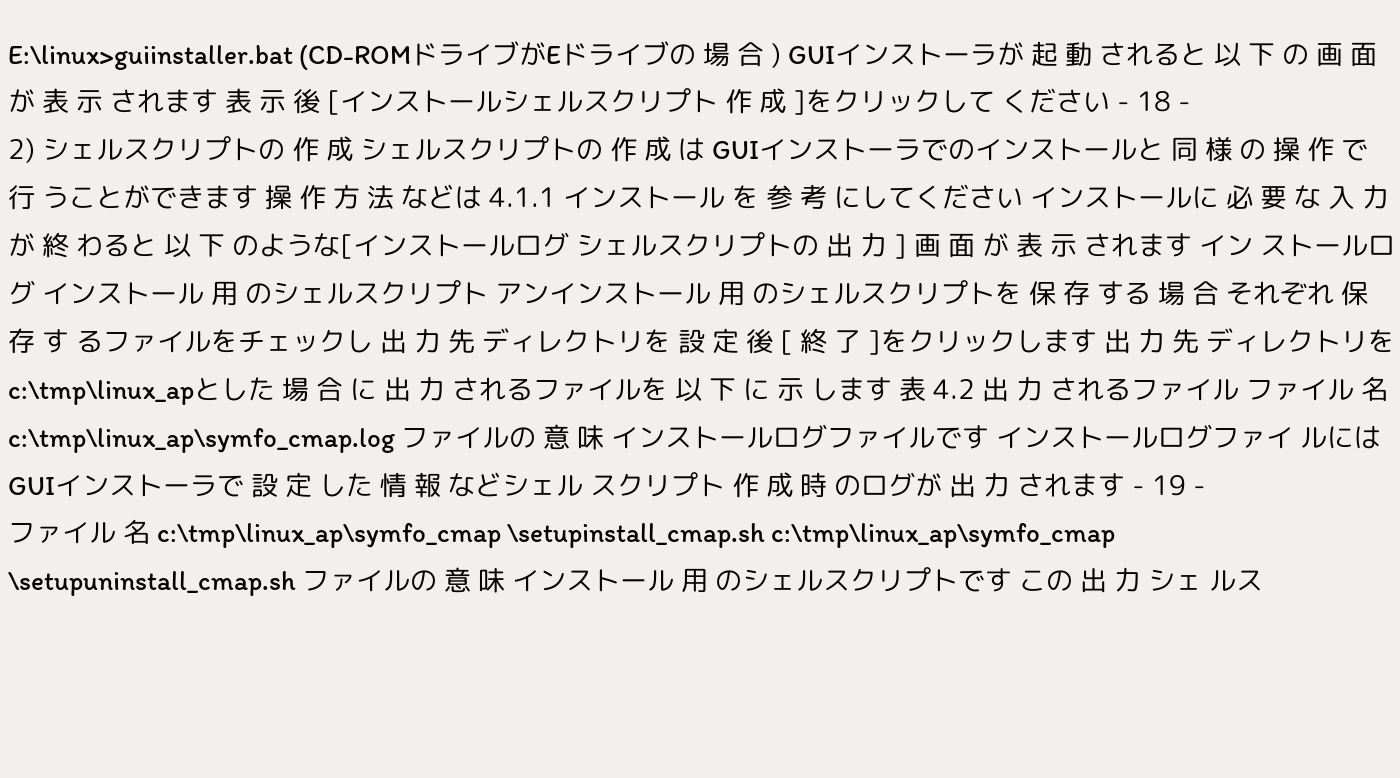E:\linux>guiinstaller.bat (CD-ROMドライブがEドライブの 場 合 ) GUIインストーラが 起 動 されると 以 下 の 画 面 が 表 示 されます 表 示 後 [インストールシェルスクリプト 作 成 ]をクリックして ください - 18 -
2) シェルスクリプトの 作 成 シェルスクリプトの 作 成 は GUIインストーラでのインストールと 同 様 の 操 作 で 行 うことができます 操 作 方 法 などは 4.1.1 インストール を 参 考 にしてください インストールに 必 要 な 入 力 が 終 わると 以 下 のような[インストールログ シェルスクリプトの 出 力 ] 画 面 が 表 示 されます イン ストールログ インストール 用 のシェルスクリプト アンインストール 用 のシェルスクリプトを 保 存 する 場 合 それぞれ 保 存 す るファイルをチェックし 出 力 先 ディレクトリを 設 定 後 [ 終 了 ]をクリックします 出 力 先 ディレクトリをc:\tmp\linux_apとした 場 合 に 出 力 されるファイルを 以 下 に 示 します 表 4.2 出 力 されるファイル ファイル 名 c:\tmp\linux_ap\symfo_cmap.log ファイルの 意 味 インストールログファイルです インストールログファイ ルには GUIインストーラで 設 定 した 情 報 などシェル スクリプト 作 成 時 のログが 出 力 されます - 19 -
ファイル 名 c:\tmp\linux_ap\symfo_cmap \setupinstall_cmap.sh c:\tmp\linux_ap\symfo_cmap \setupuninstall_cmap.sh ファイルの 意 味 インストール 用 のシェルスクリプトです この 出 力 シェ ルス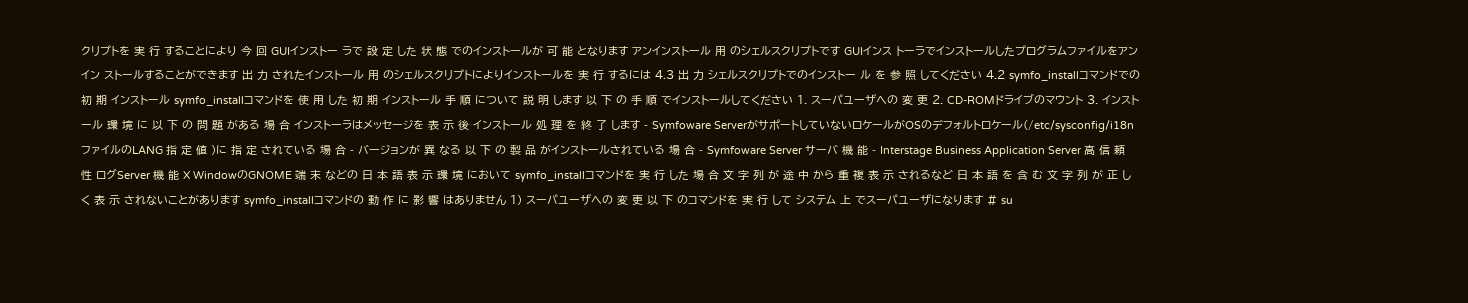クリプトを 実 行 することにより 今 回 GUIインストー ラで 設 定 した 状 態 でのインストールが 可 能 となります アンインストール 用 のシェルスクリプトです GUIインス トーラでインストールしたプログラムファイルをアンイン ストールすることができます 出 力 されたインストール 用 のシェルスクリプトによりインストールを 実 行 するには 4.3 出 力 シェルスクリプトでのインストー ル を 参 照 してください 4.2 symfo_installコマンドでの 初 期 インストール symfo_installコマンドを 使 用 した 初 期 インストール 手 順 について 説 明 します 以 下 の 手 順 でインストールしてください 1. スーパユーザへの 変 更 2. CD-ROMドライブのマウント 3. インストール 環 境 に 以 下 の 問 題 がある 場 合 インストーラはメッセージを 表 示 後 インストール 処 理 を 終 了 します - Symfoware ServerがサポートしていないロケールがOSのデフォルトロケール(/etc/sysconfig/i18nファイルのLANG 指 定 値 )に 指 定 されている 場 合 - バージョンが 異 なる 以 下 の 製 品 がインストールされている 場 合 - Symfoware Server サーバ 機 能 - Interstage Business Application Server 高 信 頼 性 ログServer 機 能 X WindowのGNOME 端 末 などの 日 本 語 表 示 環 境 において symfo_installコマンドを 実 行 した 場 合 文 字 列 が 途 中 から 重 複 表 示 されるなど 日 本 語 を 含 む 文 字 列 が 正 しく 表 示 されないことがあります symfo_installコマンドの 動 作 に 影 響 はありません 1) スーパユーザへの 変 更 以 下 のコマンドを 実 行 して システム 上 でスーパユーザになります # su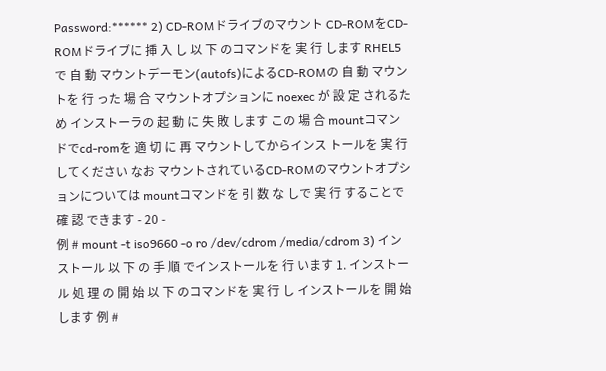Password:****** 2) CD-ROMドライブのマウント CD-ROMをCD-ROMドライブに 挿 入 し 以 下 のコマンドを 実 行 します RHEL5で 自 動 マウントデーモン(autofs)によるCD-ROMの 自 動 マウントを 行 った 場 合 マウントオプションに noexec が 設 定 されるため インストーラの 起 動 に 失 敗 します この 場 合 mountコマンドでcd-romを 適 切 に 再 マウントしてからインス トールを 実 行 してください なお マウントされているCD-ROMのマウントオプションについては mountコマンドを 引 数 な しで 実 行 することで 確 認 できます - 20 -
例 # mount -t iso9660 -o ro /dev/cdrom /media/cdrom 3) インストール 以 下 の 手 順 でインストールを 行 います 1. インストール 処 理 の 開 始 以 下 のコマンドを 実 行 し インストールを 開 始 します 例 #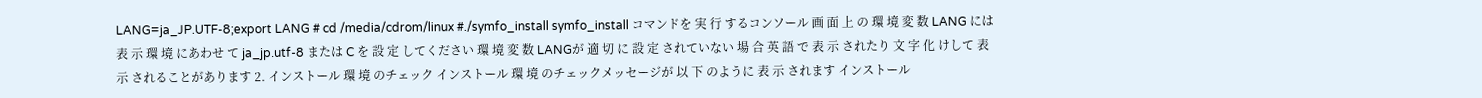LANG=ja_JP.UTF-8;export LANG # cd /media/cdrom/linux #./symfo_install symfo_install コマンドを 実 行 するコンソール 画 面 上 の 環 境 変 数 LANG には 表 示 環 境 にあわせ て ja_jp.utf-8 または C を 設 定 してください 環 境 変 数 LANGが 適 切 に 設 定 されていない 場 合 英 語 で 表 示 されたり 文 字 化 けして 表 示 されることがあります 2. インストール 環 境 のチェック インストール 環 境 のチェックメッセージが 以 下 のように 表 示 されます インストール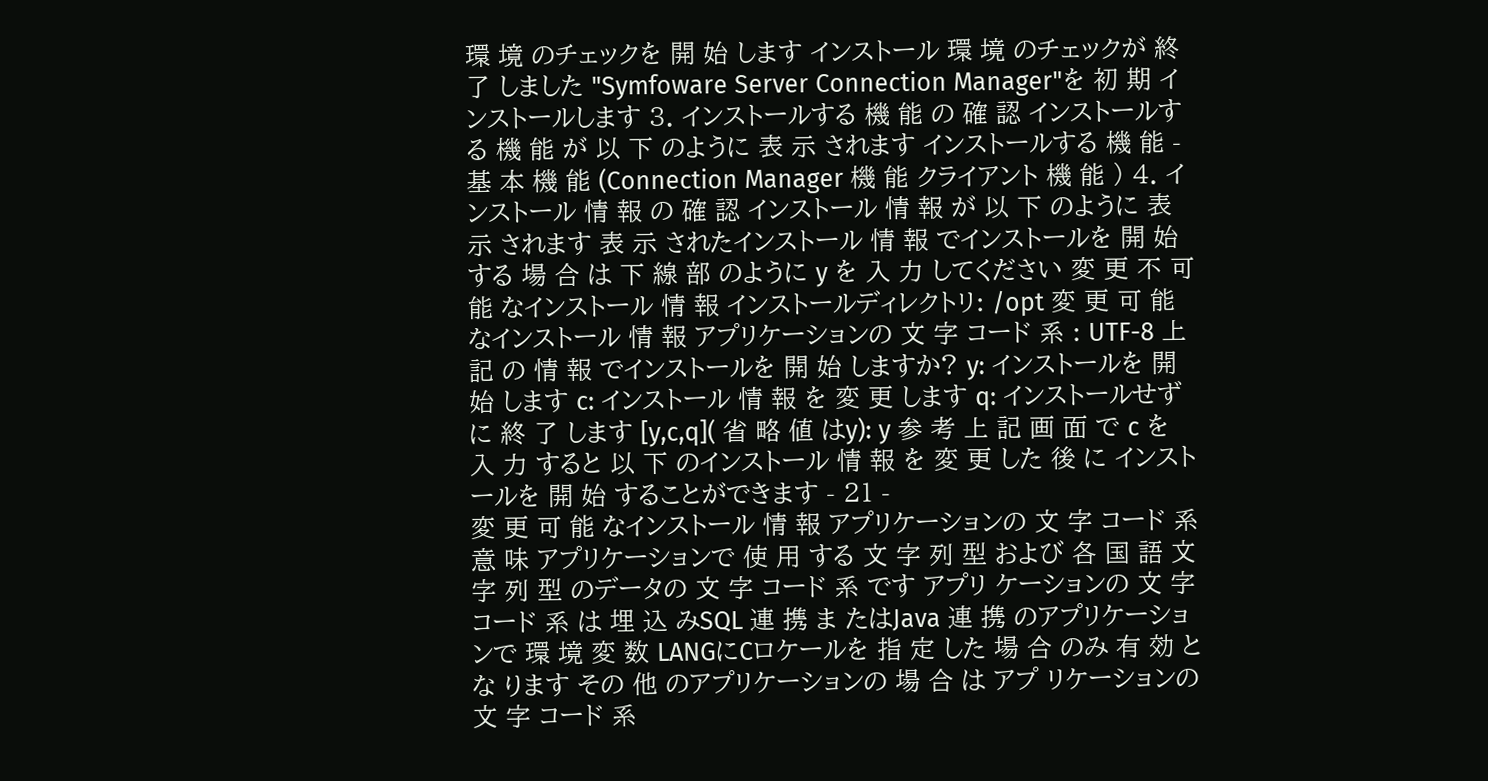環 境 のチェックを 開 始 します インストール 環 境 のチェックが 終 了 しました "Symfoware Server Connection Manager"を 初 期 インストールします 3. インストールする 機 能 の 確 認 インストールする 機 能 が 以 下 のように 表 示 されます インストールする 機 能 - 基 本 機 能 (Connection Manager 機 能 クライアント 機 能 ) 4. インストール 情 報 の 確 認 インストール 情 報 が 以 下 のように 表 示 されます 表 示 されたインストール 情 報 でインストールを 開 始 する 場 合 は 下 線 部 のように y を 入 力 してください 変 更 不 可 能 なインストール 情 報 インストールディレクトリ: /opt 変 更 可 能 なインストール 情 報 アプリケーションの 文 字 コード 系 : UTF-8 上 記 の 情 報 でインストールを 開 始 しますか? y: インストールを 開 始 します c: インストール 情 報 を 変 更 します q: インストールせずに 終 了 します [y,c,q]( 省 略 値 はy): y 参 考 上 記 画 面 で c を 入 力 すると 以 下 のインストール 情 報 を 変 更 した 後 に インストールを 開 始 することができます - 21 -
変 更 可 能 なインストール 情 報 アプリケーションの 文 字 コード 系 意 味 アプリケーションで 使 用 する 文 字 列 型 および 各 国 語 文 字 列 型 のデータの 文 字 コード 系 です アプリ ケーションの 文 字 コード 系 は 埋 込 みSQL 連 携 ま たはJava 連 携 のアプリケーションで 環 境 変 数 LANGにCロケールを 指 定 した 場 合 のみ 有 効 とな ります その 他 のアプリケーションの 場 合 は アプ リケーションの 文 字 コード 系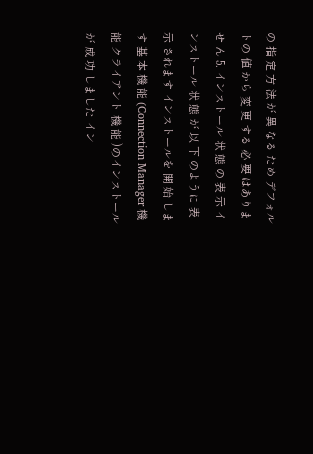の 指 定 方 法 が 異 なる ため デフォルトの 値 から 変 更 する 必 要 はありませ ん 5. インストール 状 態 の 表 示 インストール 状 態 が 以 下 のように 表 示 されます インストールを 開 始 します 基 本 機 能 (Connection Manager 機 能 クライアント 機 能 )のインストールが 成 功 しました イン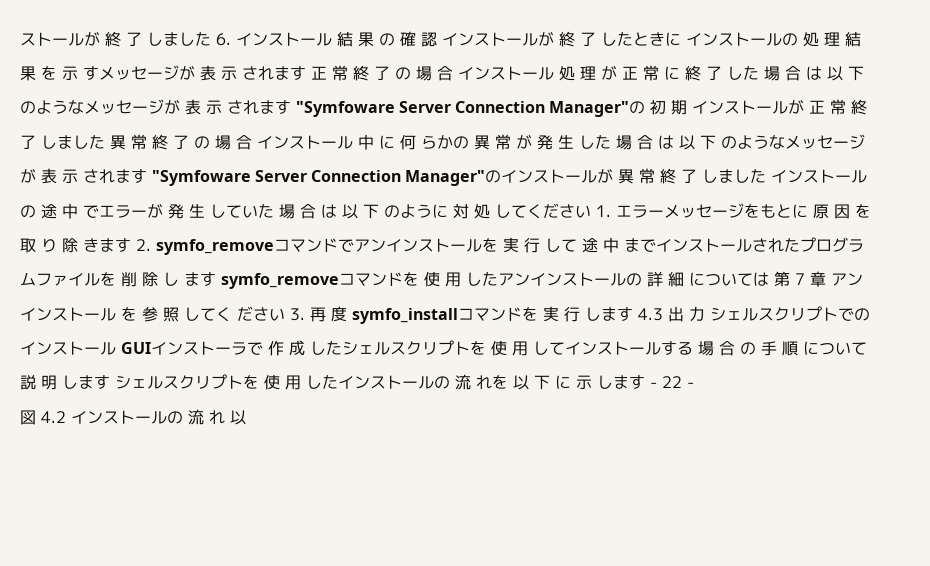ストールが 終 了 しました 6. インストール 結 果 の 確 認 インストールが 終 了 したときに インストールの 処 理 結 果 を 示 すメッセージが 表 示 されます 正 常 終 了 の 場 合 インストール 処 理 が 正 常 に 終 了 した 場 合 は 以 下 のようなメッセージが 表 示 されます "Symfoware Server Connection Manager"の 初 期 インストールが 正 常 終 了 しました 異 常 終 了 の 場 合 インストール 中 に 何 らかの 異 常 が 発 生 した 場 合 は 以 下 のようなメッセージが 表 示 されます "Symfoware Server Connection Manager"のインストールが 異 常 終 了 しました インストールの 途 中 でエラーが 発 生 していた 場 合 は 以 下 のように 対 処 してください 1. エラーメッセージをもとに 原 因 を 取 り 除 きます 2. symfo_removeコマンドでアンインストールを 実 行 して 途 中 までインストールされたプログラムファイルを 削 除 し ます symfo_removeコマンドを 使 用 したアンインストールの 詳 細 については 第 7 章 アンインストール を 参 照 してく ださい 3. 再 度 symfo_installコマンドを 実 行 します 4.3 出 力 シェルスクリプトでのインストール GUIインストーラで 作 成 したシェルスクリプトを 使 用 してインストールする 場 合 の 手 順 について 説 明 します シェルスクリプトを 使 用 したインストールの 流 れを 以 下 に 示 します - 22 -
図 4.2 インストールの 流 れ 以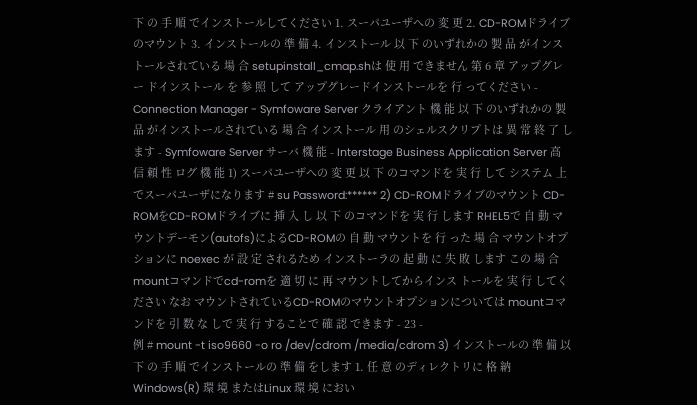下 の 手 順 でインストールしてください 1. スーパユーザへの 変 更 2. CD-ROMドライブのマウント 3. インストールの 準 備 4. インストール 以 下 のいずれかの 製 品 がインストールされている 場 合 setupinstall_cmap.shは 使 用 できません 第 6 章 アップグレー ドインストール を 参 照 して アップグレードインストールを 行 ってください - Connection Manager - Symfoware Server クライアント 機 能 以 下 のいずれかの 製 品 がインストールされている 場 合 インストール 用 のシェルスクリプトは 異 常 終 了 します - Symfoware Server サーバ 機 能 - Interstage Business Application Server 高 信 頼 性 ログ 機 能 1) スーパユーザへの 変 更 以 下 のコマンドを 実 行 して システム 上 でスーパユーザになります # su Password:****** 2) CD-ROMドライブのマウント CD-ROMをCD-ROMドライブに 挿 入 し 以 下 のコマンドを 実 行 します RHEL5で 自 動 マウントデーモン(autofs)によるCD-ROMの 自 動 マウントを 行 った 場 合 マウントオプションに noexec が 設 定 されるため インストーラの 起 動 に 失 敗 します この 場 合 mountコマンドでcd-romを 適 切 に 再 マウントしてからインス トールを 実 行 してください なお マウントされているCD-ROMのマウントオプションについては mountコマンドを 引 数 な しで 実 行 することで 確 認 できます - 23 -
例 # mount -t iso9660 -o ro /dev/cdrom /media/cdrom 3) インストールの 準 備 以 下 の 手 順 でインストールの 準 備 をします 1. 任 意 のディレクトリに 格 納 Windows(R) 環 境 またはLinux 環 境 におい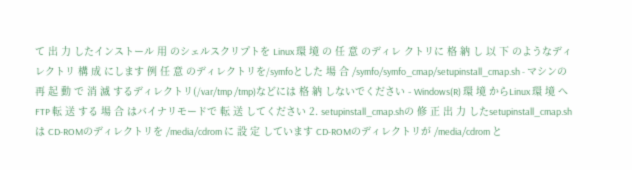て 出 力 したインストール 用 のシェルスクリプトを Linux 環 境 の 任 意 のディレ クトリに 格 納 し 以 下 のようなディレクトリ 構 成 にします 例 任 意 のディレクトリを/symfoとした 場 合 /symfo/symfo_cmap/setupinstall_cmap.sh - マシンの 再 起 動 で 消 滅 するディレクトリ(/var/tmp /tmp)などには 格 納 しないでください - Windows(R) 環 境 からLinux 環 境 へFTP 転 送 する 場 合 はバイナリモードで 転 送 してください 2. setupinstall_cmap.shの 修 正 出 力 したsetupinstall_cmap.shは CD-ROMのディレクトリを /media/cdrom に 設 定 しています CD-ROMのディレクトリが /media/cdrom と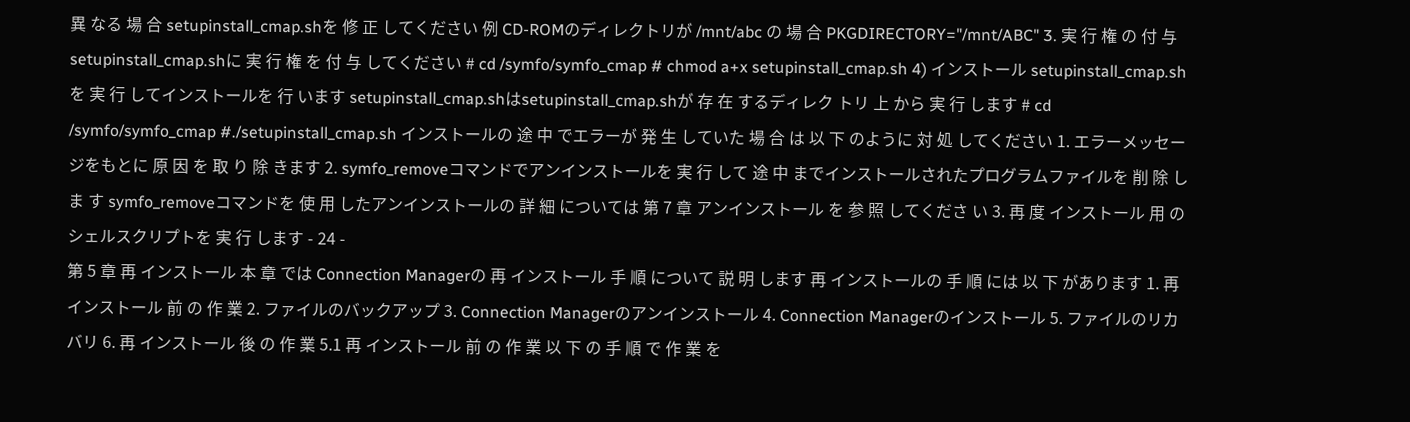異 なる 場 合 setupinstall_cmap.shを 修 正 してください 例 CD-ROMのディレクトリが /mnt/abc の 場 合 PKGDIRECTORY="/mnt/ABC" 3. 実 行 権 の 付 与 setupinstall_cmap.shに 実 行 権 を 付 与 してください # cd /symfo/symfo_cmap # chmod a+x setupinstall_cmap.sh 4) インストール setupinstall_cmap.shを 実 行 してインストールを 行 います setupinstall_cmap.shはsetupinstall_cmap.shが 存 在 するディレク トリ 上 から 実 行 します # cd /symfo/symfo_cmap #./setupinstall_cmap.sh インストールの 途 中 でエラーが 発 生 していた 場 合 は 以 下 のように 対 処 してください 1. エラーメッセージをもとに 原 因 を 取 り 除 きます 2. symfo_removeコマンドでアンインストールを 実 行 して 途 中 までインストールされたプログラムファイルを 削 除 しま す symfo_removeコマンドを 使 用 したアンインストールの 詳 細 については 第 7 章 アンインストール を 参 照 してくださ い 3. 再 度 インストール 用 のシェルスクリプトを 実 行 します - 24 -
第 5 章 再 インストール 本 章 では Connection Managerの 再 インストール 手 順 について 説 明 します 再 インストールの 手 順 には 以 下 があります 1. 再 インストール 前 の 作 業 2. ファイルのバックアップ 3. Connection Managerのアンインストール 4. Connection Managerのインストール 5. ファイルのリカバリ 6. 再 インストール 後 の 作 業 5.1 再 インストール 前 の 作 業 以 下 の 手 順 で 作 業 を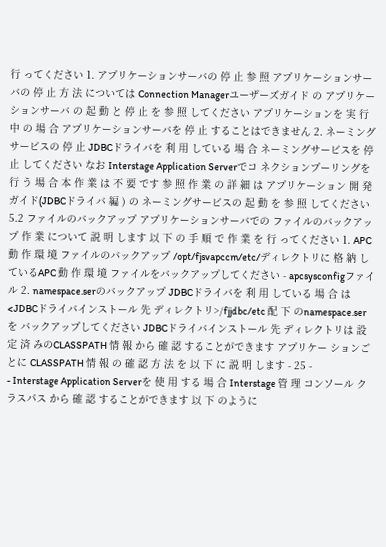行 ってください 1. アプリケーションサーバの 停 止 参 照 アプリケーションサーバの 停 止 方 法 については Connection Managerユーザーズガイド の アプリケーションサーバ の 起 動 と 停 止 を 参 照 してください アプリケーションを 実 行 中 の 場 合 アプリケーションサーバを 停 止 することはできません 2. ネーミングサービスの 停 止 JDBCドライバを 利 用 している 場 合 ネーミングサービスを 停 止 してください なお Interstage Application Serverでコ ネクションプーリングを 行 う 場 合 本 作 業 は 不 要 です 参 照 作 業 の 詳 細 は アプリケーション 開 発 ガイド(JDBCドライバ 編 ) の ネーミングサービスの 起 動 を 参 照 してください 5.2 ファイルのバックアップ アプリケーションサーバでの ファイルのバックアップ 作 業 について 説 明 します 以 下 の 手 順 で 作 業 を 行 ってください 1. APC 動 作 環 境 ファイルのバックアップ /opt/fjsvapccm/etc/ディレクトリに 格 納 しているAPC 動 作 環 境 ファイルをバックアップしてください - apcsysconfigファイル 2. namespace.serのバックアップ JDBCドライバを 利 用 している 場 合 は <JDBCドライバインストール 先 ディレクトリ>/fjjdbc/etc 配 下 のnamespace.serを バックアップしてください JDBCドライバインストール 先 ディレクトリは 設 定 済 みのCLASSPATH 情 報 から 確 認 することができます アプリケー ションごとに CLASSPATH 情 報 の 確 認 方 法 を 以 下 に 説 明 します - 25 -
- Interstage Application Serverを 使 用 する 場 合 Interstage 管 理 コンソール クラスパス から 確 認 することができます 以 下 のように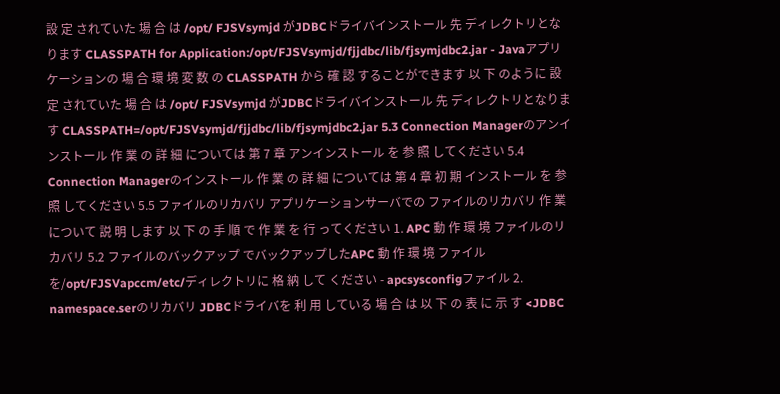設 定 されていた 場 合 は /opt/ FJSVsymjd がJDBCドライバインストール 先 ディレクトリとなります CLASSPATH for Application:/opt/FJSVsymjd/fjjdbc/lib/fjsymjdbc2.jar - Javaアプリケーションの 場 合 環 境 変 数 の CLASSPATH から 確 認 することができます 以 下 のように 設 定 されていた 場 合 は /opt/ FJSVsymjd がJDBCドライバインストール 先 ディレクトリとなります CLASSPATH=/opt/FJSVsymjd/fjjdbc/lib/fjsymjdbc2.jar 5.3 Connection Managerのアンインストール 作 業 の 詳 細 については 第 7 章 アンインストール を 参 照 してください 5.4 Connection Managerのインストール 作 業 の 詳 細 については 第 4 章 初 期 インストール を 参 照 してください 5.5 ファイルのリカバリ アプリケーションサーバでの ファイルのリカバリ 作 業 について 説 明 します 以 下 の 手 順 で 作 業 を 行 ってください 1. APC 動 作 環 境 ファイルのリカバリ 5.2 ファイルのバックアップ でバックアップしたAPC 動 作 環 境 ファイルを/opt/FJSVapccm/etc/ディレクトリに 格 納 して ください - apcsysconfigファイル 2. namespace.serのリカバリ JDBCドライバを 利 用 している 場 合 は 以 下 の 表 に 示 す <JDBC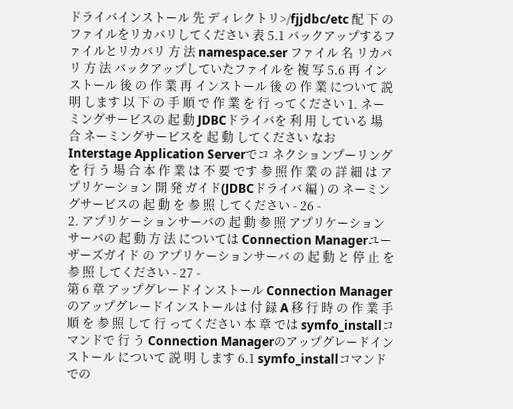ドライバインストール 先 ディレクトリ>/fjjdbc/etc 配 下 の ファイルをリカバリしてください 表 5.1 バックアップするファイルとリカバリ 方 法 namespace.ser ファイル 名 リカバリ 方 法 バックアップしていたファイルを 複 写 5.6 再 インストール 後 の 作 業 再 インストール 後 の 作 業 について 説 明 します 以 下 の 手 順 で 作 業 を 行 ってください 1. ネーミングサービスの 起 動 JDBCドライバを 利 用 している 場 合 ネーミングサービスを 起 動 してください なお Interstage Application Serverでコ ネクションプーリングを 行 う 場 合 本 作 業 は 不 要 です 参 照 作 業 の 詳 細 は アプリケーション 開 発 ガイド(JDBCドライバ 編 ) の ネーミングサービスの 起 動 を 参 照 してください - 26 -
2. アプリケーションサーバの 起 動 参 照 アプリケーションサーバの 起 動 方 法 については Connection Managerユーザーズガイド の アプリケーションサーバ の 起 動 と 停 止 を 参 照 してください - 27 -
第 6 章 アップグレードインストール Connection Managerのアップグレードインストールは 付 録 A 移 行 時 の 作 業 手 順 を 参 照 して 行 ってください 本 章 では symfo_installコマンドで 行 う Connection Managerのアップグレードインストール について 説 明 します 6.1 symfo_installコマンドでの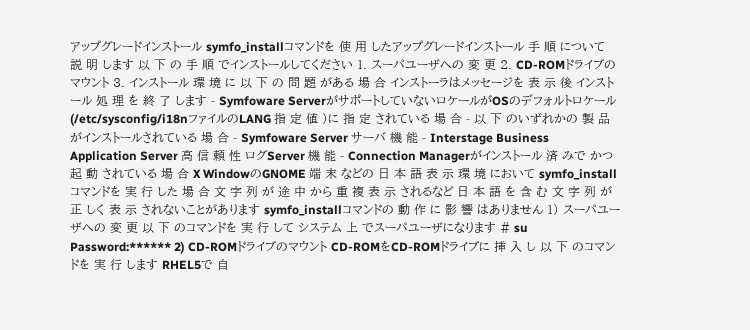アップグレードインストール symfo_installコマンドを 使 用 したアップグレードインストール 手 順 について 説 明 します 以 下 の 手 順 でインストールしてください 1. スーパユーザへの 変 更 2. CD-ROMドライブのマウント 3. インストール 環 境 に 以 下 の 問 題 がある 場 合 インストーラはメッセージを 表 示 後 インストール 処 理 を 終 了 します - Symfoware ServerがサポートしていないロケールがOSのデフォルトロケール(/etc/sysconfig/i18nファイルのLANG 指 定 値 )に 指 定 されている 場 合 - 以 下 のいずれかの 製 品 がインストールされている 場 合 - Symfoware Server サーバ 機 能 - Interstage Business Application Server 高 信 頼 性 ログServer 機 能 - Connection Managerがインストール 済 みで かつ 起 動 されている 場 合 X WindowのGNOME 端 末 などの 日 本 語 表 示 環 境 において symfo_installコマンドを 実 行 した 場 合 文 字 列 が 途 中 から 重 複 表 示 されるなど 日 本 語 を 含 む 文 字 列 が 正 しく 表 示 されないことがあります symfo_installコマンドの 動 作 に 影 響 はありません 1) スーパユーザへの 変 更 以 下 のコマンドを 実 行 して システム 上 でスーパユーザになります # su Password:****** 2) CD-ROMドライブのマウント CD-ROMをCD-ROMドライブに 挿 入 し 以 下 のコマンドを 実 行 します RHEL5で 自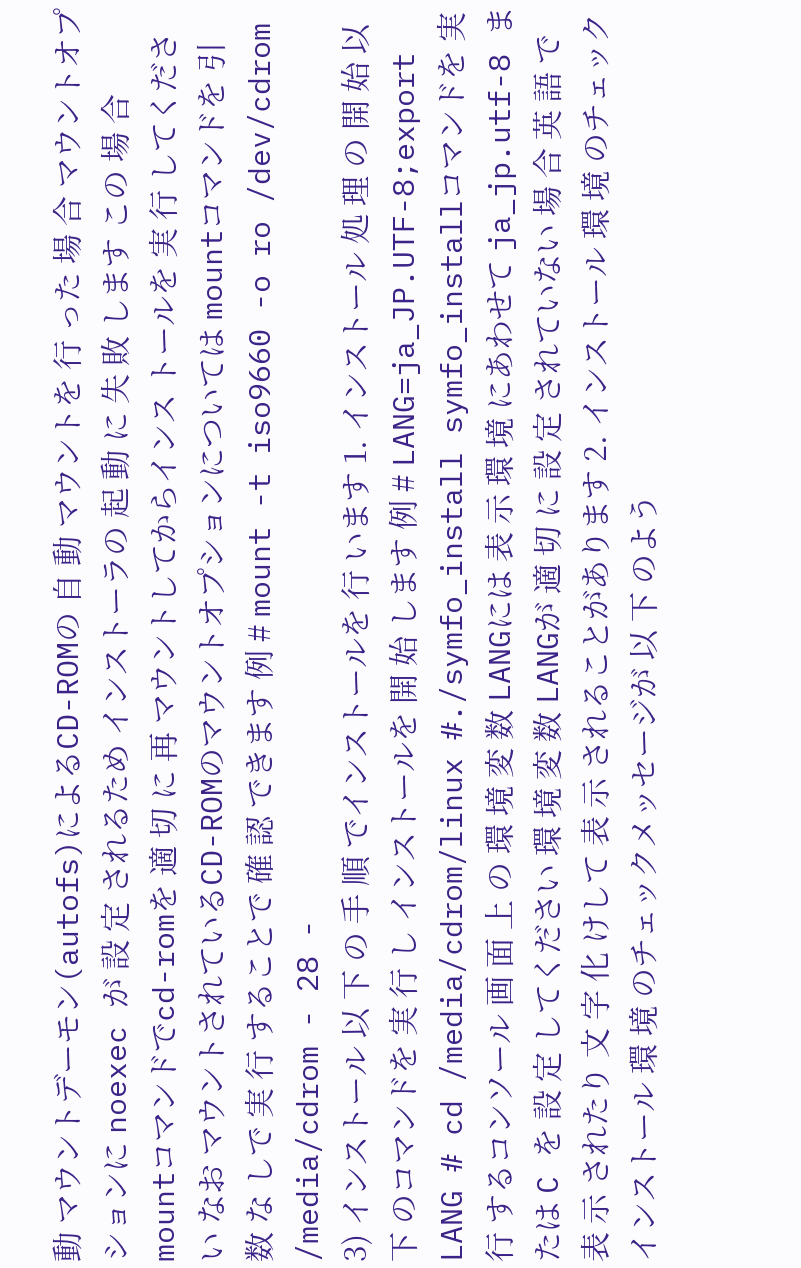動 マウントデーモン(autofs)によるCD-ROMの 自 動 マウントを 行 った 場 合 マウントオプションに noexec が 設 定 されるため インストーラの 起 動 に 失 敗 します この 場 合 mountコマンドでcd-romを 適 切 に 再 マウントしてからインス トールを 実 行 してください なお マウントされているCD-ROMのマウントオプションについては mountコマンドを 引 数 な しで 実 行 することで 確 認 できます 例 # mount -t iso9660 -o ro /dev/cdrom /media/cdrom - 28 -
3) インストール 以 下 の 手 順 でインストールを 行 います 1. インストール 処 理 の 開 始 以 下 のコマンドを 実 行 し インストールを 開 始 します 例 # LANG=ja_JP.UTF-8;export LANG # cd /media/cdrom/linux #./symfo_install symfo_installコマンドを 実 行 するコンソール 画 面 上 の 環 境 変 数 LANGには 表 示 環 境 にあわせて ja_jp.utf-8 ま たは C を 設 定 してください 環 境 変 数 LANGが 適 切 に 設 定 されていない 場 合 英 語 で 表 示 されたり 文 字 化 けして 表 示 されることがあります 2. インストール 環 境 のチェック インストール 環 境 のチェックメッセージが 以 下 のよう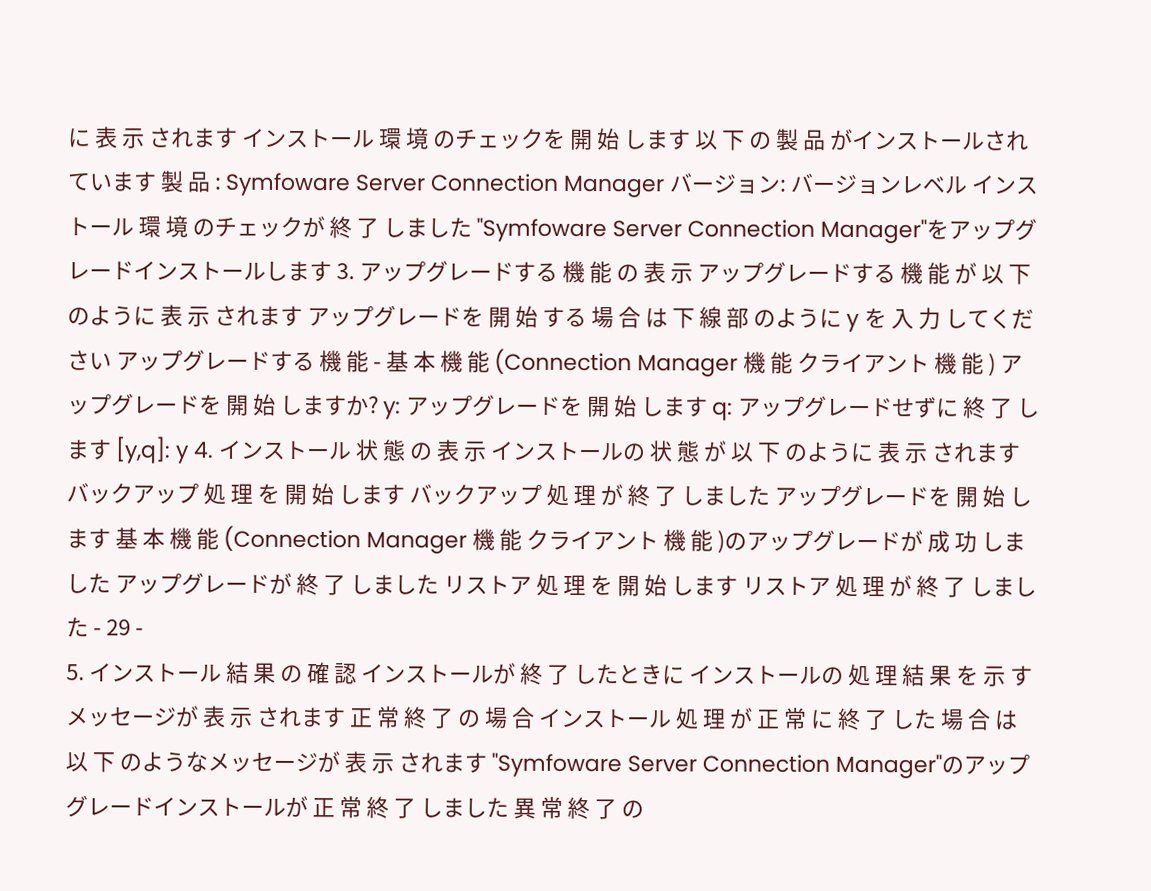に 表 示 されます インストール 環 境 のチェックを 開 始 します 以 下 の 製 品 がインストールされています 製 品 : Symfoware Server Connection Manager バージョン: バージョンレベル インストール 環 境 のチェックが 終 了 しました "Symfoware Server Connection Manager"をアップグレードインストールします 3. アップグレードする 機 能 の 表 示 アップグレードする 機 能 が 以 下 のように 表 示 されます アップグレードを 開 始 する 場 合 は 下 線 部 のように y を 入 力 してください アップグレードする 機 能 - 基 本 機 能 (Connection Manager 機 能 クライアント 機 能 ) アップグレードを 開 始 しますか? y: アップグレードを 開 始 します q: アップグレードせずに 終 了 します [y,q]: y 4. インストール 状 態 の 表 示 インストールの 状 態 が 以 下 のように 表 示 されます バックアップ 処 理 を 開 始 します バックアップ 処 理 が 終 了 しました アップグレードを 開 始 します 基 本 機 能 (Connection Manager 機 能 クライアント 機 能 )のアップグレードが 成 功 しました アップグレードが 終 了 しました リストア 処 理 を 開 始 します リストア 処 理 が 終 了 しました - 29 -
5. インストール 結 果 の 確 認 インストールが 終 了 したときに インストールの 処 理 結 果 を 示 すメッセージが 表 示 されます 正 常 終 了 の 場 合 インストール 処 理 が 正 常 に 終 了 した 場 合 は 以 下 のようなメッセージが 表 示 されます "Symfoware Server Connection Manager"のアップグレードインストールが 正 常 終 了 しました 異 常 終 了 の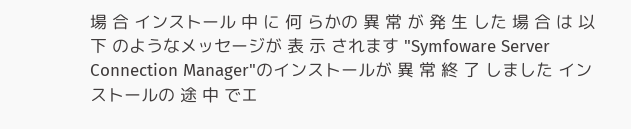場 合 インストール 中 に 何 らかの 異 常 が 発 生 した 場 合 は 以 下 のようなメッセージが 表 示 されます "Symfoware Server Connection Manager"のインストールが 異 常 終 了 しました インストールの 途 中 でエ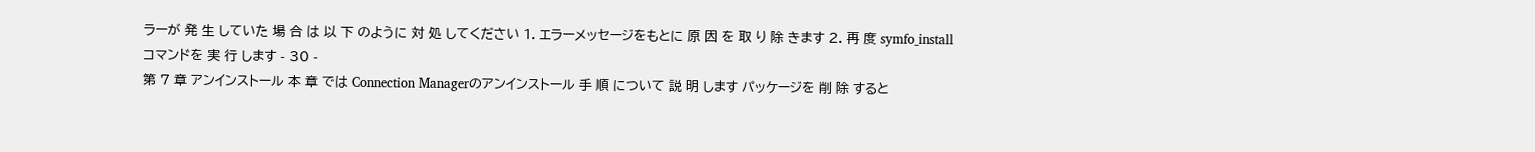ラーが 発 生 していた 場 合 は 以 下 のように 対 処 してください 1. エラーメッセージをもとに 原 因 を 取 り 除 きます 2. 再 度 symfo_installコマンドを 実 行 します - 30 -
第 7 章 アンインストール 本 章 では Connection Managerのアンインストール 手 順 について 説 明 します パッケージを 削 除 すると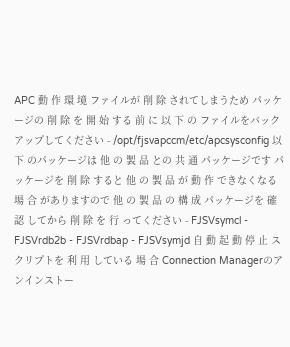APC 動 作 環 境 ファイルが 削 除 されてしまうため パッケージの 削 除 を 開 始 する 前 に 以 下 の ファイルをバックアップしてください - /opt/fjsvapccm/etc/apcsysconfig 以 下 のパッケージは 他 の 製 品 との 共 通 パッケージです パッケージを 削 除 すると 他 の 製 品 が 動 作 できなくなる 場 合 がありますので 他 の 製 品 の 構 成 パッケージを 確 認 してから 削 除 を 行 ってください - FJSVsymcl - FJSVrdb2b - FJSVrdbap - FJSVsymjd 自 動 起 動 停 止 スクリプトを 利 用 している 場 合 Connection Managerのアンインストー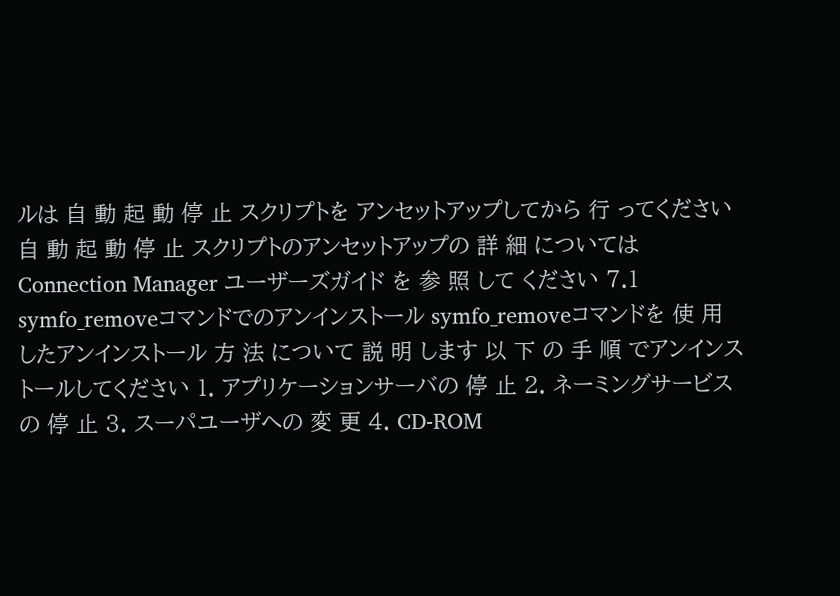ルは 自 動 起 動 停 止 スクリプトを アンセットアップしてから 行 ってください 自 動 起 動 停 止 スクリプトのアンセットアップの 詳 細 については Connection Manager ユーザーズガイド を 参 照 して ください 7.1 symfo_removeコマンドでのアンインストール symfo_removeコマンドを 使 用 したアンインストール 方 法 について 説 明 します 以 下 の 手 順 でアンインストールしてください 1. アプリケーションサーバの 停 止 2. ネーミングサービスの 停 止 3. スーパユーザへの 変 更 4. CD-ROM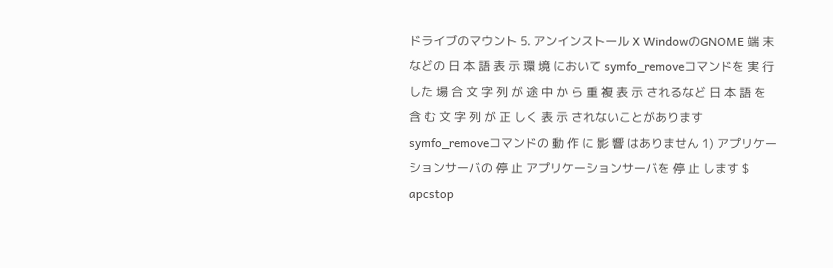ドライブのマウント 5. アンインストール X WindowのGNOME 端 末 などの 日 本 語 表 示 環 境 において symfo_removeコマンドを 実 行 した 場 合 文 字 列 が 途 中 か ら 重 複 表 示 されるなど 日 本 語 を 含 む 文 字 列 が 正 しく 表 示 されないことがあります symfo_removeコマンドの 動 作 に 影 響 はありません 1) アプリケーションサーバの 停 止 アプリケーションサーバを 停 止 します $ apcstop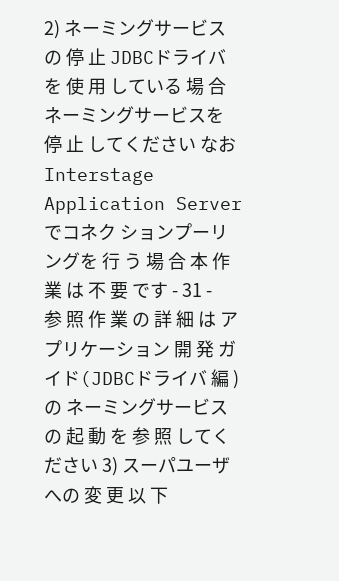2) ネーミングサービスの 停 止 JDBCドライバを 使 用 している 場 合 ネーミングサービスを 停 止 してください なお Interstage Application Serverでコネク ションプーリングを 行 う 場 合 本 作 業 は 不 要 です - 31 -
参 照 作 業 の 詳 細 は アプリケーション 開 発 ガイド(JDBCドライバ 編 ) の ネーミングサービスの 起 動 を 参 照 してください 3) スーパユーザへの 変 更 以 下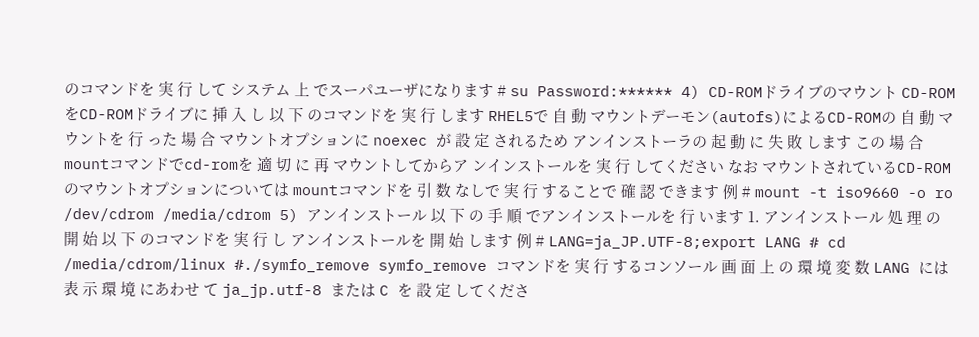のコマンドを 実 行 して システム 上 でスーパユーザになります # su Password:****** 4) CD-ROMドライブのマウント CD-ROMをCD-ROMドライブに 挿 入 し 以 下 のコマンドを 実 行 します RHEL5で 自 動 マウントデーモン(autofs)によるCD-ROMの 自 動 マウントを 行 った 場 合 マウントオプションに noexec が 設 定 されるため アンインストーラの 起 動 に 失 敗 します この 場 合 mountコマンドでcd-romを 適 切 に 再 マウントしてからア ンインストールを 実 行 してください なお マウントされているCD-ROMのマウントオプションについては mountコマンドを 引 数 なしで 実 行 することで 確 認 できます 例 # mount -t iso9660 -o ro /dev/cdrom /media/cdrom 5) アンインストール 以 下 の 手 順 でアンインストールを 行 います 1. アンインストール 処 理 の 開 始 以 下 のコマンドを 実 行 し アンインストールを 開 始 します 例 # LANG=ja_JP.UTF-8;export LANG # cd /media/cdrom/linux #./symfo_remove symfo_remove コマンドを 実 行 するコンソール 画 面 上 の 環 境 変 数 LANG には 表 示 環 境 にあわせ て ja_jp.utf-8 または C を 設 定 してくださ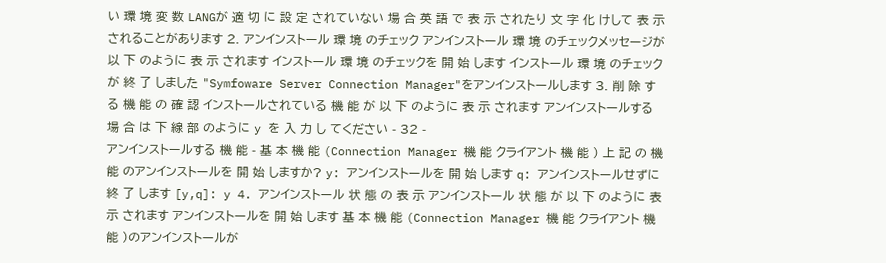い 環 境 変 数 LANGが 適 切 に 設 定 されていない 場 合 英 語 で 表 示 されたり 文 字 化 けして 表 示 されることがあります 2. アンインストール 環 境 のチェック アンインストール 環 境 のチェックメッセージが 以 下 のように 表 示 されます インストール 環 境 のチェックを 開 始 します インストール 環 境 のチェックが 終 了 しました "Symfoware Server Connection Manager"をアンインストールします 3. 削 除 する 機 能 の 確 認 インストールされている 機 能 が 以 下 のように 表 示 されます アンインストールする 場 合 は 下 線 部 のように y を 入 力 し てください - 32 -
アンインストールする 機 能 - 基 本 機 能 (Connection Manager 機 能 クライアント 機 能 ) 上 記 の 機 能 のアンインストールを 開 始 しますか? y: アンインストールを 開 始 します q: アンインストールせずに 終 了 します [y,q]: y 4. アンインストール 状 態 の 表 示 アンインストール 状 態 が 以 下 のように 表 示 されます アンインストールを 開 始 します 基 本 機 能 (Connection Manager 機 能 クライアント 機 能 )のアンインストールが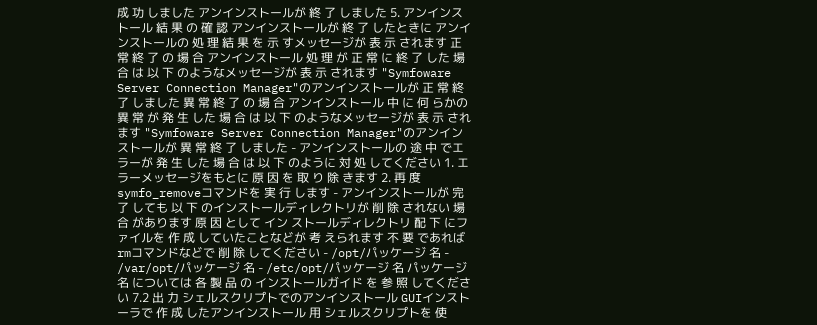成 功 しました アンインストールが 終 了 しました 5. アンインストール 結 果 の 確 認 アンインストールが 終 了 したときに アンインストールの 処 理 結 果 を 示 すメッセージが 表 示 されます 正 常 終 了 の 場 合 アンインストール 処 理 が 正 常 に 終 了 した 場 合 は 以 下 のようなメッセージが 表 示 されます "Symfoware Server Connection Manager"のアンインストールが 正 常 終 了 しました 異 常 終 了 の 場 合 アンインストール 中 に 何 らかの 異 常 が 発 生 した 場 合 は 以 下 のようなメッセージが 表 示 されます "Symfoware Server Connection Manager"のアンインストールが 異 常 終 了 しました - アンインストールの 途 中 でエラーが 発 生 した 場 合 は 以 下 のように 対 処 してください 1. エラーメッセージをもとに 原 因 を 取 り 除 きます 2. 再 度 symfo_removeコマンドを 実 行 します - アンインストールが 完 了 しても 以 下 のインストールディレクトリが 削 除 されない 場 合 があります 原 因 として イン ストールディレクトリ 配 下 にファイルを 作 成 していたことなどが 考 えられます 不 要 であれば rmコマンドなどで 削 除 してください - /opt/パッケージ 名 - /var/opt/パッケージ 名 - /etc/opt/パッケージ 名 パッケージ 名 については 各 製 品 の インストールガイド を 参 照 してください 7.2 出 力 シェルスクリプトでのアンインストール GUIインストーラで 作 成 したアンインストール 用 シェルスクリプトを 使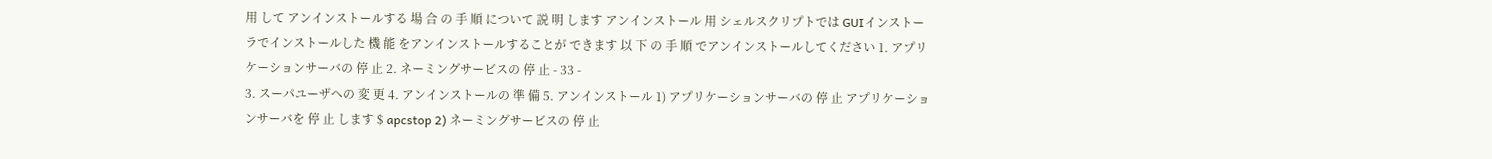用 して アンインストールする 場 合 の 手 順 について 説 明 します アンインストール 用 シェルスクリプトでは GUIインストーラでインストールした 機 能 をアンインストールすることが できます 以 下 の 手 順 でアンインストールしてください 1. アプリケーションサーバの 停 止 2. ネーミングサービスの 停 止 - 33 -
3. スーパユーザへの 変 更 4. アンインストールの 準 備 5. アンインストール 1) アプリケーションサーバの 停 止 アプリケーションサーバを 停 止 します $ apcstop 2) ネーミングサービスの 停 止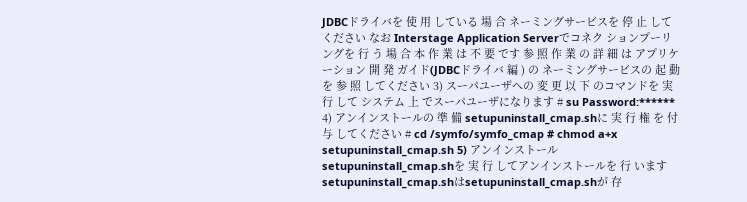JDBCドライバを 使 用 している 場 合 ネーミングサービスを 停 止 してください なお Interstage Application Serverでコネク ションプーリングを 行 う 場 合 本 作 業 は 不 要 です 参 照 作 業 の 詳 細 は アプリケーション 開 発 ガイド(JDBCドライバ 編 ) の ネーミングサービスの 起 動 を 参 照 してください 3) スーパユーザへの 変 更 以 下 のコマンドを 実 行 して システム 上 でスーパユーザになります # su Password:****** 4) アンインストールの 準 備 setupuninstall_cmap.shに 実 行 権 を 付 与 してください # cd /symfo/symfo_cmap # chmod a+x setupuninstall_cmap.sh 5) アンインストール setupuninstall_cmap.shを 実 行 してアンインストールを 行 います setupuninstall_cmap.shはsetupuninstall_cmap.shが 存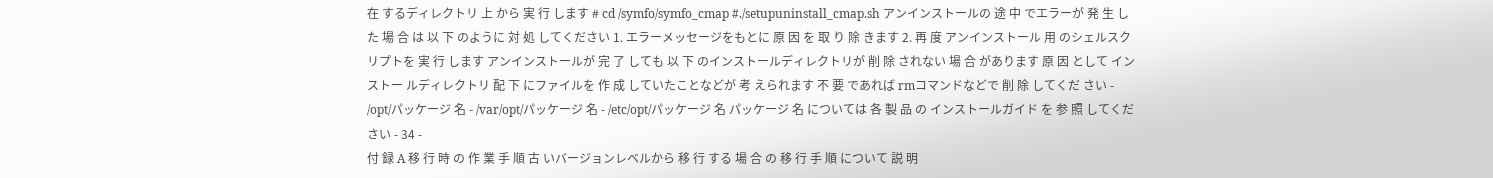在 するディレクトリ 上 から 実 行 します # cd /symfo/symfo_cmap #./setupuninstall_cmap.sh アンインストールの 途 中 でエラーが 発 生 した 場 合 は 以 下 のように 対 処 してください 1. エラーメッセージをもとに 原 因 を 取 り 除 きます 2. 再 度 アンインストール 用 のシェルスクリプトを 実 行 します アンインストールが 完 了 しても 以 下 のインストールディレクトリが 削 除 されない 場 合 があります 原 因 として インストー ルディレクトリ 配 下 にファイルを 作 成 していたことなどが 考 えられます 不 要 であれば rmコマンドなどで 削 除 してくだ さい - /opt/パッケージ 名 - /var/opt/パッケージ 名 - /etc/opt/パッケージ 名 パッケージ 名 については 各 製 品 の インストールガイド を 参 照 してください - 34 -
付 録 A 移 行 時 の 作 業 手 順 古 いバージョンレベルから 移 行 する 場 合 の 移 行 手 順 について 説 明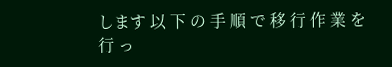します 以 下 の 手 順 で 移 行 作 業 を 行 っ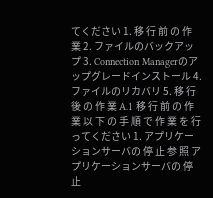てください 1. 移 行 前 の 作 業 2. ファイルのバックアップ 3. Connection Managerのアップグレードインストール 4. ファイルのリカバリ 5. 移 行 後 の 作 業 A.1 移 行 前 の 作 業 以 下 の 手 順 で 作 業 を 行 ってください 1. アプリケーションサーバの 停 止 参 照 アプリケーションサーバの 停 止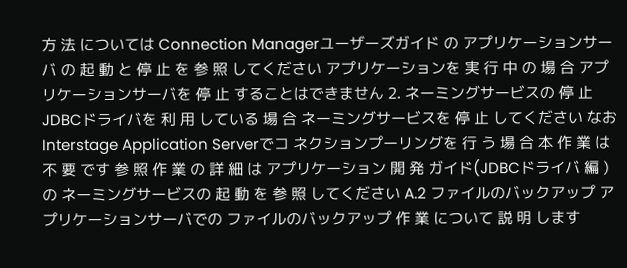方 法 については Connection Managerユーザーズガイド の アプリケーションサーバ の 起 動 と 停 止 を 参 照 してください アプリケーションを 実 行 中 の 場 合 アプリケーションサーバを 停 止 することはできません 2. ネーミングサービスの 停 止 JDBCドライバを 利 用 している 場 合 ネーミングサービスを 停 止 してください なお Interstage Application Serverでコ ネクションプーリングを 行 う 場 合 本 作 業 は 不 要 です 参 照 作 業 の 詳 細 は アプリケーション 開 発 ガイド(JDBCドライバ 編 ) の ネーミングサービスの 起 動 を 参 照 してください A.2 ファイルのバックアップ アプリケーションサーバでの ファイルのバックアップ 作 業 について 説 明 します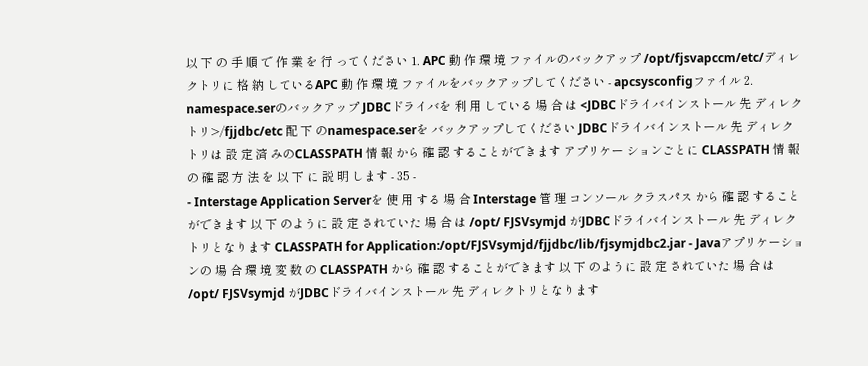以 下 の 手 順 で 作 業 を 行 ってください 1. APC 動 作 環 境 ファイルのバックアップ /opt/fjsvapccm/etc/ディレクトリに 格 納 しているAPC 動 作 環 境 ファイルをバックアップしてください - apcsysconfigファイル 2. namespace.serのバックアップ JDBCドライバを 利 用 している 場 合 は <JDBCドライバインストール 先 ディレクトリ>/fjjdbc/etc 配 下 のnamespace.serを バックアップしてください JDBCドライバインストール 先 ディレクトリは 設 定 済 みのCLASSPATH 情 報 から 確 認 することができます アプリケー ションごとに CLASSPATH 情 報 の 確 認 方 法 を 以 下 に 説 明 します - 35 -
- Interstage Application Serverを 使 用 する 場 合 Interstage 管 理 コンソール クラスパス から 確 認 することができます 以 下 のように 設 定 されていた 場 合 は /opt/ FJSVsymjd がJDBCドライバインストール 先 ディレクトリとなります CLASSPATH for Application:/opt/FJSVsymjd/fjjdbc/lib/fjsymjdbc2.jar - Javaアプリケーションの 場 合 環 境 変 数 の CLASSPATH から 確 認 することができます 以 下 のように 設 定 されていた 場 合 は /opt/ FJSVsymjd がJDBCドライバインストール 先 ディレクトリとなります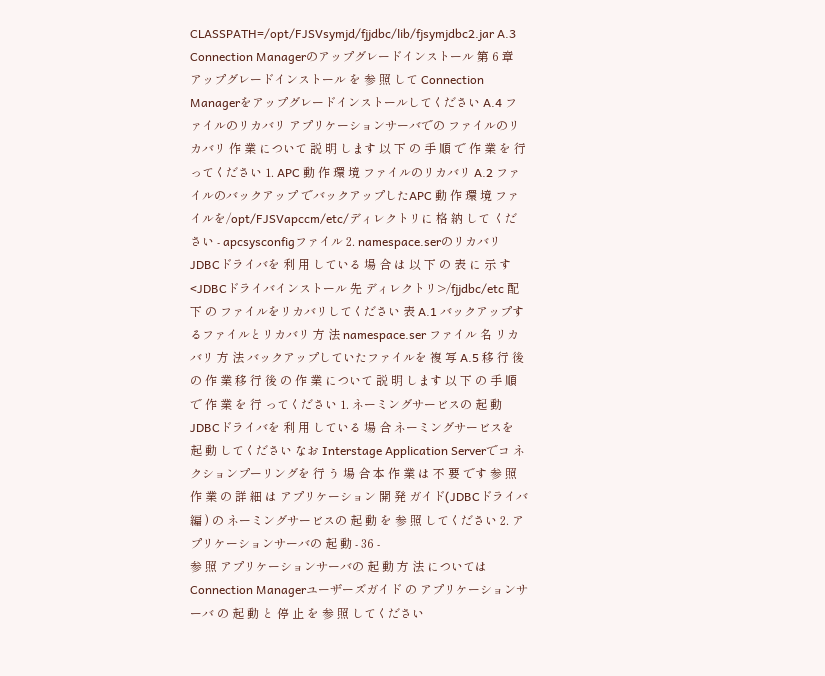CLASSPATH=/opt/FJSVsymjd/fjjdbc/lib/fjsymjdbc2.jar A.3 Connection Managerのアップグレードインストール 第 6 章 アップグレードインストール を 参 照 して Connection Managerをアップグレードインストールしてください A.4 ファイルのリカバリ アプリケーションサーバでの ファイルのリカバリ 作 業 について 説 明 します 以 下 の 手 順 で 作 業 を 行 ってください 1. APC 動 作 環 境 ファイルのリカバリ A.2 ファイルのバックアップ でバックアップしたAPC 動 作 環 境 ファイルを/opt/FJSVapccm/etc/ディレクトリに 格 納 して ください - apcsysconfigファイル 2. namespace.serのリカバリ JDBCドライバを 利 用 している 場 合 は 以 下 の 表 に 示 す <JDBCドライバインストール 先 ディレクトリ>/fjjdbc/etc 配 下 の ファイルをリカバリしてください 表 A.1 バックアップするファイルとリカバリ 方 法 namespace.ser ファイル 名 リカバリ 方 法 バックアップしていたファイルを 複 写 A.5 移 行 後 の 作 業 移 行 後 の 作 業 について 説 明 します 以 下 の 手 順 で 作 業 を 行 ってください 1. ネーミングサービスの 起 動 JDBCドライバを 利 用 している 場 合 ネーミングサービスを 起 動 してください なお Interstage Application Serverでコ ネクションプーリングを 行 う 場 合 本 作 業 は 不 要 です 参 照 作 業 の 詳 細 は アプリケーション 開 発 ガイド(JDBCドライバ 編 ) の ネーミングサービスの 起 動 を 参 照 してください 2. アプリケーションサーバの 起 動 - 36 -
参 照 アプリケーションサーバの 起 動 方 法 については Connection Managerユーザーズガイド の アプリケーションサーバ の 起 動 と 停 止 を 参 照 してください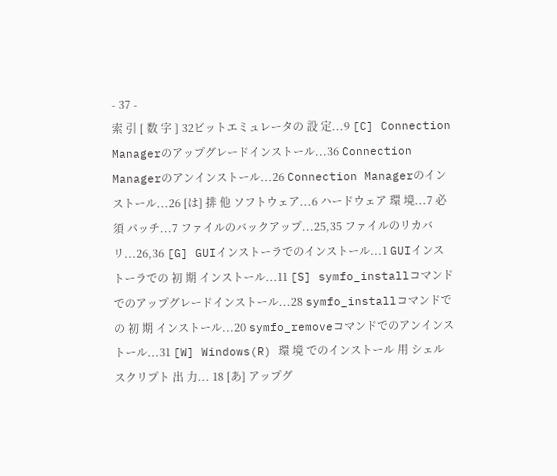- 37 -
索 引 [ 数 字 ] 32ビットエミュレータの 設 定...9 [C] Connection Managerのアップグレードインストール...36 Connection Managerのアンインストール...26 Connection Managerのインストール...26 [は] 排 他 ソフトウェア...6 ハードウェア 環 境...7 必 須 パッチ...7 ファイルのバックアップ...25,35 ファイルのリカバリ...26,36 [G] GUIインストーラでのインストール...1 GUIインストーラでの 初 期 インストール...11 [S] symfo_installコマンドでのアップグレードインストール...28 symfo_installコマンドでの 初 期 インストール...20 symfo_removeコマンドでのアンインストール...31 [W] Windows(R) 環 境 でのインストール 用 シェルスクリプト 出 力... 18 [あ] アップグ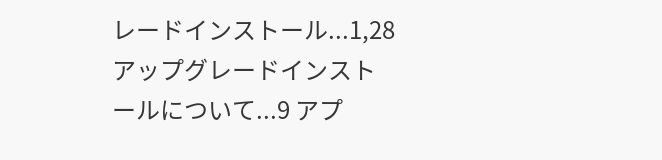レードインストール...1,28 アップグレードインストールについて...9 アプ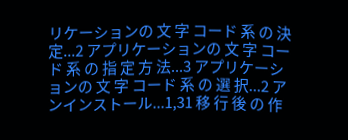リケーションの 文 字 コード 系 の 決 定...2 アプリケーションの 文 字 コード 系 の 指 定 方 法...3 アプリケーションの 文 字 コード 系 の 選 択...2 アンインストール...1,31 移 行 後 の 作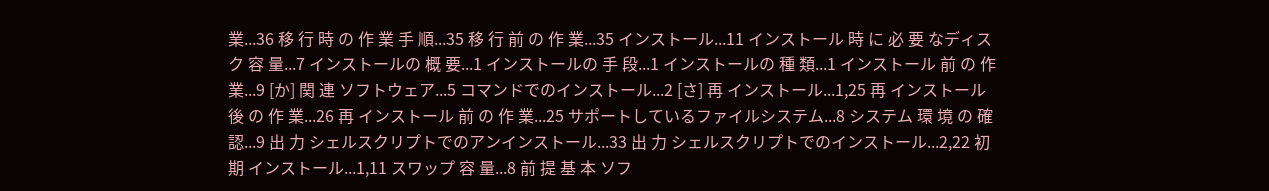業...36 移 行 時 の 作 業 手 順...35 移 行 前 の 作 業...35 インストール...11 インストール 時 に 必 要 なディスク 容 量...7 インストールの 概 要...1 インストールの 手 段...1 インストールの 種 類...1 インストール 前 の 作 業...9 [か] 関 連 ソフトウェア...5 コマンドでのインストール...2 [さ] 再 インストール...1,25 再 インストール 後 の 作 業...26 再 インストール 前 の 作 業...25 サポートしているファイルシステム...8 システム 環 境 の 確 認...9 出 力 シェルスクリプトでのアンインストール...33 出 力 シェルスクリプトでのインストール...2,22 初 期 インストール...1,11 スワップ 容 量...8 前 提 基 本 ソフ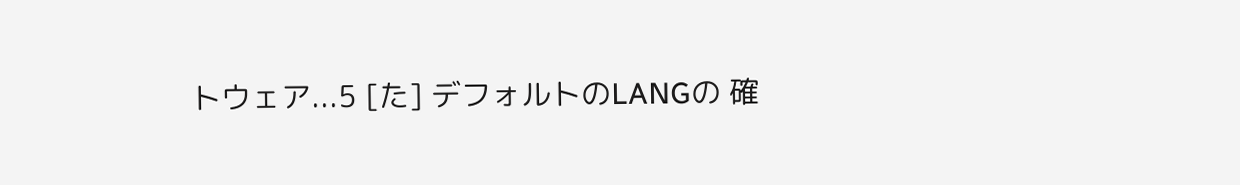トウェア...5 [た] デフォルトのLANGの 確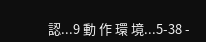認...9 動 作 環 境...5-38 -